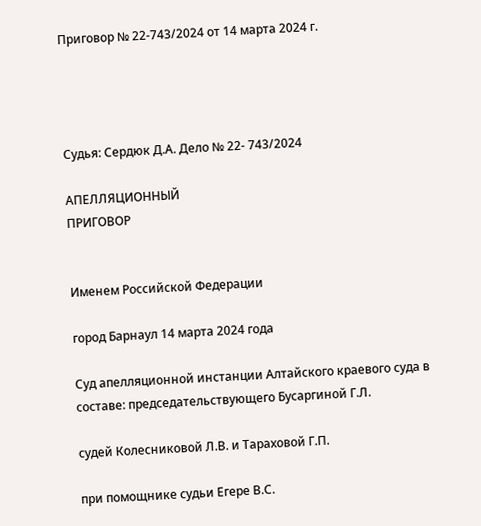Приговор № 22-743/2024 от 14 марта 2024 г.




Судья: Сердюк Д.А. Дело № 22- 743/2024

АПЕЛЛЯЦИОННЫЙ
ПРИГОВОР


Именем Российской Федерации

город Барнаул 14 марта 2024 года

Суд апелляционной инстанции Алтайского краевого суда в составе: председательствующего Бусаргиной Г.Л.

судей Колесниковой Л.В. и Тараховой Г.П.

при помощнике судьи Егере В.С.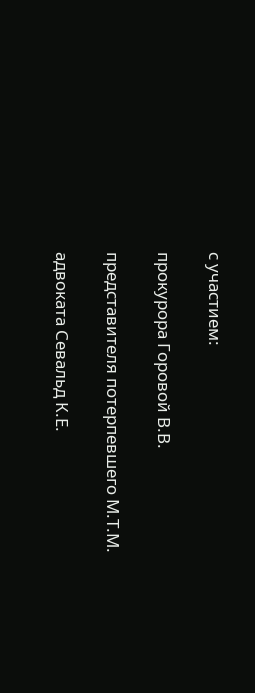с участием:

прокурора Горовой В.В.

представителя потерпевшего М.Т.М.

адвоката Севальд К.Е.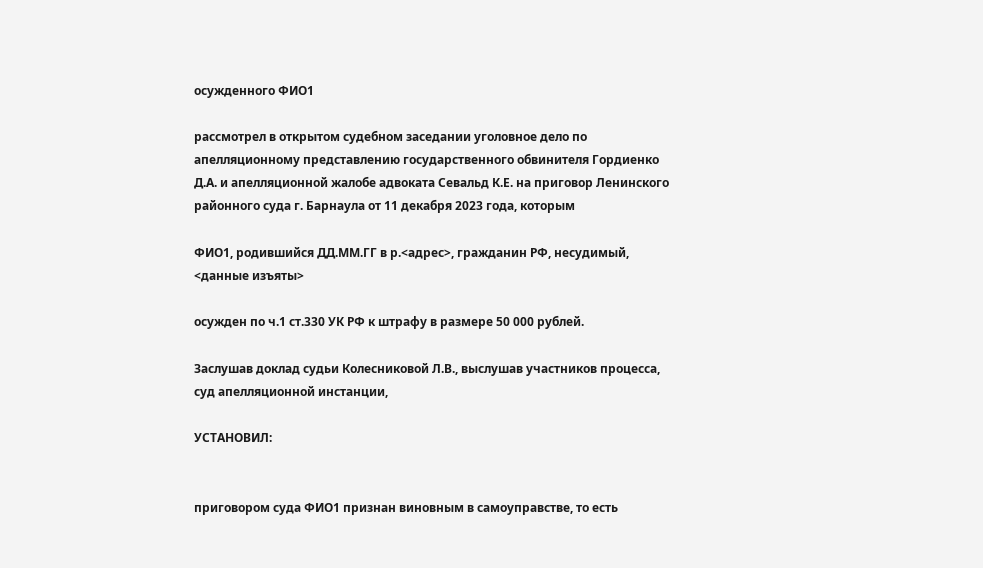осужденного ФИО1

рассмотрел в открытом судебном заседании уголовное дело по апелляционному представлению государственного обвинителя Гордиенко Д.А. и апелляционной жалобе адвоката Севальд К.Е. на приговор Ленинского районного суда г. Барнаула от 11 декабря 2023 года, которым

ФИО1, родившийся ДД.ММ.ГГ в р.<адрес>, гражданин РФ, несудимый, <данные изъяты>

осужден по ч.1 ст.330 УК РФ к штрафу в размере 50 000 рублей.

Заслушав доклад судьи Колесниковой Л.В., выслушав участников процесса, суд апелляционной инстанции,

УСТАНОВИЛ:


приговором суда ФИО1 признан виновным в самоуправстве, то есть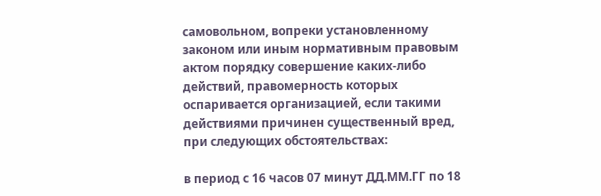самовольном, вопреки установленному законом или иным нормативным правовым актом порядку совершение каких-либо действий, правомерность которых оспаривается организацией, если такими действиями причинен существенный вред, при следующих обстоятельствах:

в период с 16 часов 07 минут ДД.ММ.ГГ по 18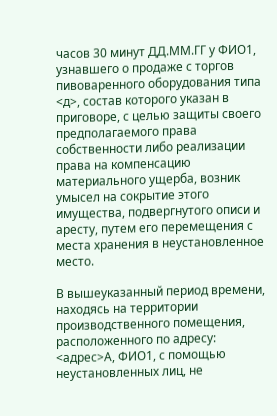часов 30 минут ДД.ММ.ГГ у ФИО1, узнавшего о продаже с торгов пивоваренного оборудования типа <д>, состав которого указан в приговоре, с целью защиты своего предполагаемого права собственности либо реализации права на компенсацию материального ущерба, возник умысел на сокрытие этого имущества, подвергнутого описи и аресту, путем его перемещения с места хранения в неустановленное место.

В вышеуказанный период времени, находясь на территории производственного помещения, расположенного по адресу: <адрес>А, ФИО1, с помощью неустановленных лиц, не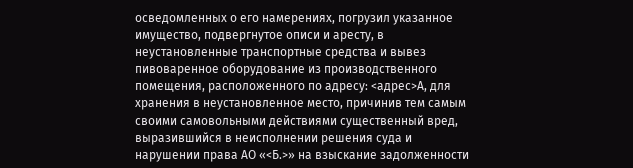осведомленных о его намерениях, погрузил указанное имущество, подвергнутое описи и аресту, в неустановленные транспортные средства и вывез пивоваренное оборудование из производственного помещения, расположенного по адресу: <адрес>А, для хранения в неустановленное место, причинив тем самым своими самовольными действиями существенный вред, выразившийся в неисполнении решения суда и нарушении права АО «<Б.>» на взыскание задолженности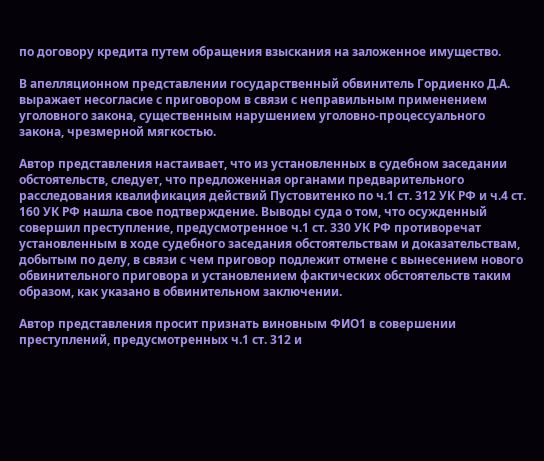по договору кредита путем обращения взыскания на заложенное имущество.

В апелляционном представлении государственный обвинитель Гордиенко Д.А. выражает несогласие с приговором в связи с неправильным применением уголовного закона, существенным нарушением уголовно-процессуального закона, чрезмерной мягкостью.

Автор представления настаивает, что из установленных в судебном заседании обстоятельств, следует, что предложенная органами предварительного расследования квалификация действий Пустовитенко по ч.1 ст. 312 УК РФ и ч.4 ст. 160 УК РФ нашла свое подтверждение. Выводы суда о том, что осужденный совершил преступление, предусмотренное ч.1 ст. 330 УК РФ противоречат установленным в ходе судебного заседания обстоятельствам и доказательствам, добытым по делу, в связи с чем приговор подлежит отмене с вынесением нового обвинительного приговора и установлением фактических обстоятельств таким образом, как указано в обвинительном заключении.

Автор представления просит признать виновным ФИО1 в совершении преступлений, предусмотренных ч.1 ст. 312 и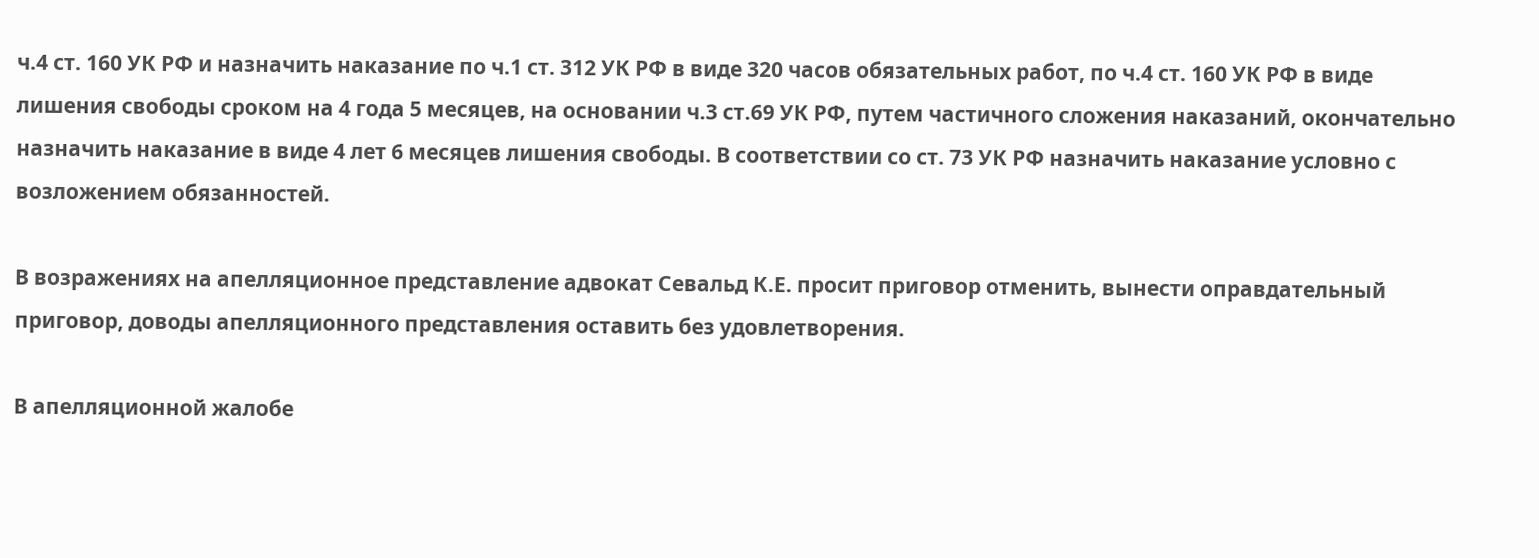ч.4 ст. 160 УК РФ и назначить наказание по ч.1 ст. 312 УК РФ в виде 320 часов обязательных работ, по ч.4 ст. 160 УК РФ в виде лишения свободы сроком на 4 года 5 месяцев, на основании ч.3 ст.69 УК РФ, путем частичного сложения наказаний, окончательно назначить наказание в виде 4 лет 6 месяцев лишения свободы. В соответствии со ст. 73 УК РФ назначить наказание условно с возложением обязанностей.

В возражениях на апелляционное представление адвокат Севальд К.Е. просит приговор отменить, вынести оправдательный приговор, доводы апелляционного представления оставить без удовлетворения.

В апелляционной жалобе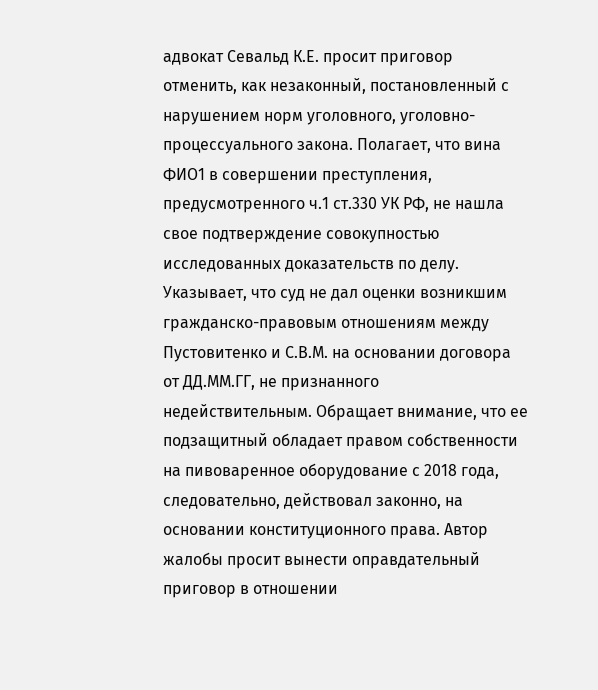адвокат Севальд К.Е. просит приговор отменить, как незаконный, постановленный с нарушением норм уголовного, уголовно-процессуального закона. Полагает, что вина ФИО1 в совершении преступления, предусмотренного ч.1 ст.330 УК РФ, не нашла свое подтверждение совокупностью исследованных доказательств по делу. Указывает, что суд не дал оценки возникшим гражданско-правовым отношениям между Пустовитенко и С.В.М. на основании договора от ДД.ММ.ГГ, не признанного недействительным. Обращает внимание, что ее подзащитный обладает правом собственности на пивоваренное оборудование с 2018 года, следовательно, действовал законно, на основании конституционного права. Автор жалобы просит вынести оправдательный приговор в отношении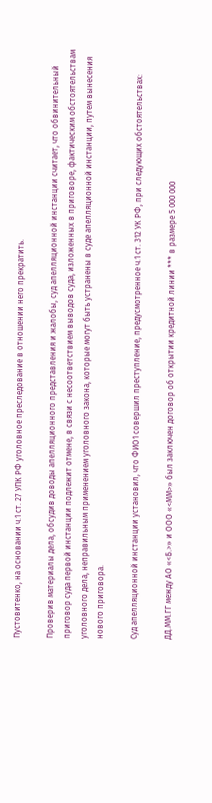Пустовитенко, на основании ч.1 ст. 27 УПК РФ уголовное преследование в отношении него прекратить.

Проверив материалы дела, обсудив доводы апелляционного представления и жалобы, суд апелляционной инстанции считает, что обвинительный приговор суда первой инстанции подлежит отмене, в связи с несоответствием выводов суда, изложенных в приговоре, фактическим обстоятельствам уголовного дела, неправильным применением уголовного закона, которые могут быть устранены в суде апелляционной инстанции, путем вынесения нового приговора.

Суд апелляционной инстанции установил, что ФИО1 совершил преступление, предусмотренное ч.1 ст. 312 УК РФ, при следующих обстоятельствах:

ДД.ММ.ГГ между АО «<Б.>» и ООО «<ММ>» был заключен договор об открытии кредитной линии *** в размере 5 000 000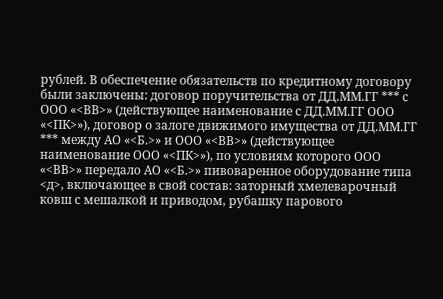рублей. В обеспечение обязательств по кредитному договору были заключены: договор поручительства от ДД.ММ.ГГ *** с ООО «<ВВ>» (действующее наименование с ДД.ММ.ГГ ООО «<ПК>»), договор о залоге движимого имущества от ДД.ММ.ГГ *** между АО «<Б.>» и ООО «<ВВ>» (действующее наименование ООО «<ПК>»), по условиям которого ООО «<ВВ>» передало АО «<Б.>» пивоваренное оборудование типа <д>, включающее в свой состав: заторный хмелеварочный ковш с мешалкой и приводом, рубашку парового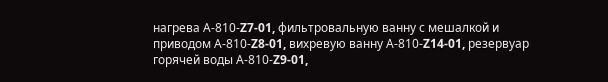нагрева А-810-Z7-01, фильтровальную ванну с мешалкой и приводом А-810-Z8-01, вихревую ванну А-810-Z14-01, резервуар горячей воды А-810-Z9-01,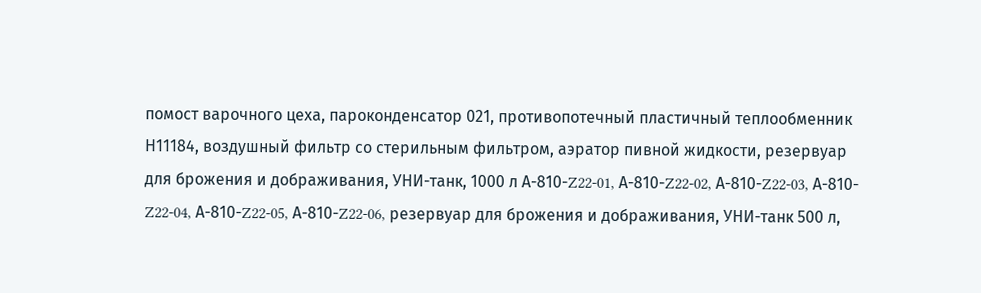помост варочного цеха, пароконденсатор 021, противопотечный пластичный теплообменник Н11184, воздушный фильтр со стерильным фильтром, аэратор пивной жидкости, резервуар для брожения и дображивания, УНИ-танк, 1000 л А-810-Z22-01, А-810-Z22-02, А-810-Z22-03, А-810-Z22-04, А-810-Z22-05, А-810-Z22-06, резервуар для брожения и дображивания, УНИ-танк 500 л,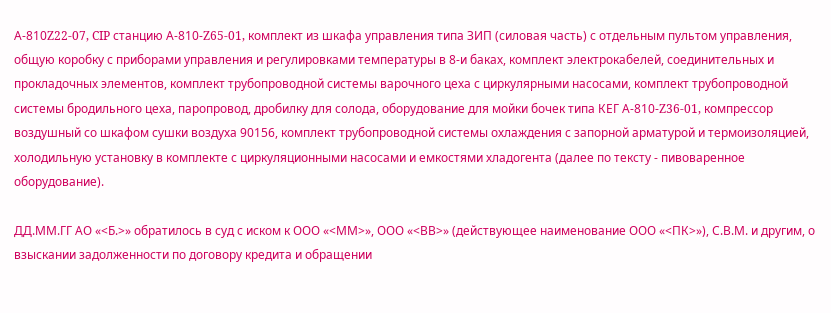А-810Z22-07, CIP станцию А-810-Z65-01, комплект из шкафа управления типа ЗИП (силовая часть) с отдельным пультом управления, общую коробку с приборами управления и регулировками температуры в 8-и баках, комплект электрокабелей, соединительных и прокладочных элементов, комплект трубопроводной системы варочного цеха с циркулярными насосами, комплект трубопроводной системы бродильного цеха, паропровод, дробилку для солода, оборудование для мойки бочек типа КЕГ А-810-Z36-01, компрессор воздушный со шкафом сушки воздуха 90156, комплект трубопроводной системы охлаждения с запорной арматурой и термоизоляцией, холодильную установку в комплекте с циркуляционными насосами и емкостями хладогента (далее по тексту - пивоваренное оборудование).

ДД.ММ.ГГ АО «<Б.>» обратилось в суд с иском к ООО «<ММ>», ООО «<ВВ>» (действующее наименование ООО «<ПК>»), С.В.М. и другим, о взыскании задолженности по договору кредита и обращении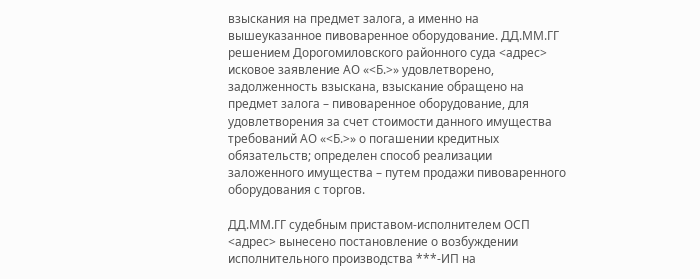взыскания на предмет залога, а именно на вышеуказанное пивоваренное оборудование. ДД.ММ.ГГ решением Дорогомиловского районного суда <адрес> исковое заявление АО «<Б.>» удовлетворено, задолженность взыскана, взыскание обращено на предмет залога – пивоваренное оборудование, для удовлетворения за счет стоимости данного имущества требований АО «<Б.>» о погашении кредитных обязательств; определен способ реализации заложенного имущества – путем продажи пивоваренного оборудования с торгов.

ДД.ММ.ГГ судебным приставом-исполнителем ОСП <адрес> вынесено постановление о возбуждении исполнительного производства ***-ИП на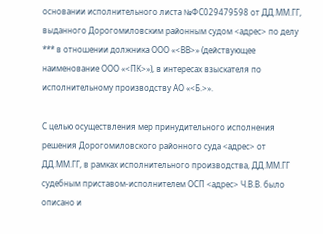основании исполнительного листа №ФС029479598 от ДД.ММ.ГГ, выданного Дорогомиловским районным судом <адрес> по делу *** в отношении должника ООО «<ВВ>» (действующее наименование ООО «<ПК>»), в интересах взыскателя по исполнительному производству АО «<Б.>».

С целью осуществления мер принудительного исполнения решения Дорогомиловского районного суда <адрес> от ДД.ММ.ГГ, в рамках исполнительного производства, ДД.ММ.ГГ судебным приставом-исполнителем ОСП <адрес> Ч.В.В. было описано и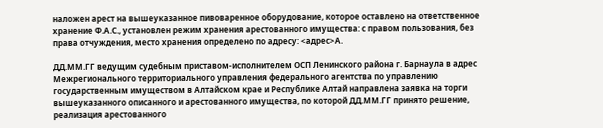наложен арест на вышеуказанное пивоваренное оборудование, которое оставлено на ответственное хранение Ф.А.С., установлен режим хранения арестованного имущества: с правом пользования, без права отчуждения, место хранения определено по адресу: <адрес>А.

ДД.ММ.ГГ ведущим судебным приставом-исполнителем ОСП Ленинского района г. Барнаула в адрес Межрегионального территориального управления федерального агентства по управлению государственным имуществом в Алтайском крае и Республике Алтай направлена заявка на торги вышеуказанного описанного и арестованного имущества, по которой ДД.ММ.ГГ принято решение, реализация арестованного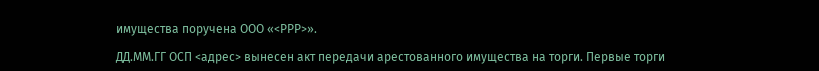имущества поручена ООО «<РРР>».

ДД.ММ.ГГ ОСП <адрес> вынесен акт передачи арестованного имущества на торги. Первые торги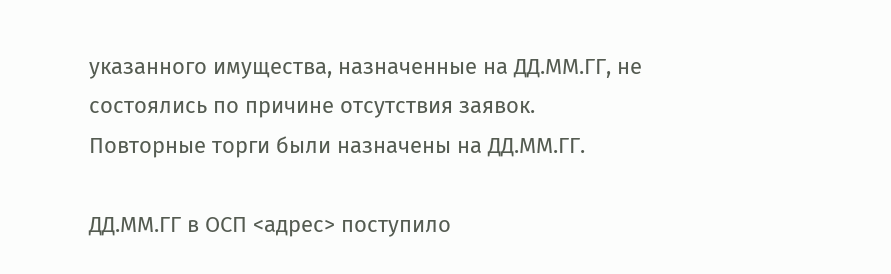указанного имущества, назначенные на ДД.ММ.ГГ, не состоялись по причине отсутствия заявок. Повторные торги были назначены на ДД.ММ.ГГ.

ДД.ММ.ГГ в ОСП <адрес> поступило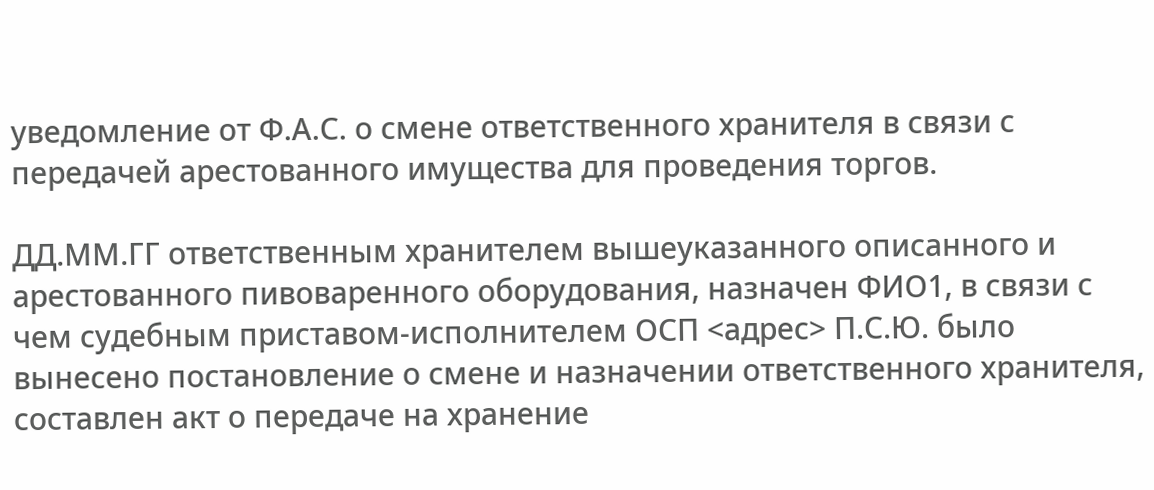уведомление от Ф.А.С. о смене ответственного хранителя в связи с передачей арестованного имущества для проведения торгов.

ДД.ММ.ГГ ответственным хранителем вышеуказанного описанного и арестованного пивоваренного оборудования, назначен ФИО1, в связи с чем судебным приставом-исполнителем ОСП <адрес> П.С.Ю. было вынесено постановление о смене и назначении ответственного хранителя, составлен акт о передаче на хранение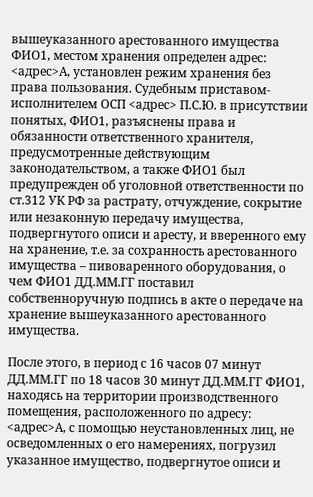вышеуказанного арестованного имущества ФИО1, местом хранения определен адрес: <адрес>А, установлен режим хранения без права пользования. Судебным приставом-исполнителем ОСП <адрес> П.С.Ю. в присутствии понятых, ФИО1, разъяснены права и обязанности ответственного хранителя, предусмотренные действующим законодательством, а также ФИО1 был предупрежден об уголовной ответственности по ст.312 УК РФ за растрату, отчуждение, сокрытие или незаконную передачу имущества, подвергнутого описи и аресту, и вверенного ему на хранение, т.е. за сохранность арестованного имущества – пивоваренного оборудования, о чем ФИО1 ДД.ММ.ГГ поставил собственноручную подпись в акте о передаче на хранение вышеуказанного арестованного имущества.

После этого, в период с 16 часов 07 минут ДД.ММ.ГГ по 18 часов 30 минут ДД.ММ.ГГ ФИО1, находясь на территории производственного помещения, расположенного по адресу: <адрес>А, с помощью неустановленных лиц, не осведомленных о его намерениях, погрузил указанное имущество, подвергнутое описи и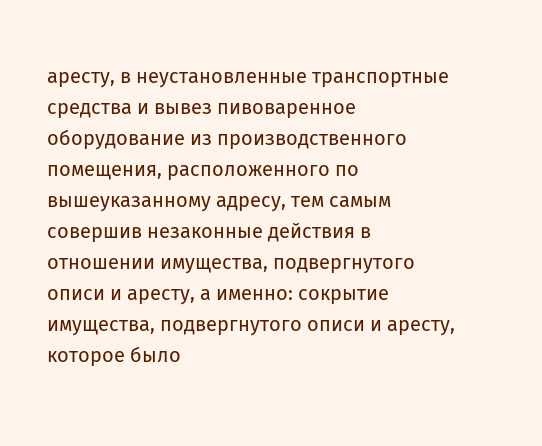аресту, в неустановленные транспортные средства и вывез пивоваренное оборудование из производственного помещения, расположенного по вышеуказанному адресу, тем самым совершив незаконные действия в отношении имущества, подвергнутого описи и аресту, а именно: сокрытие имущества, подвергнутого описи и аресту, которое было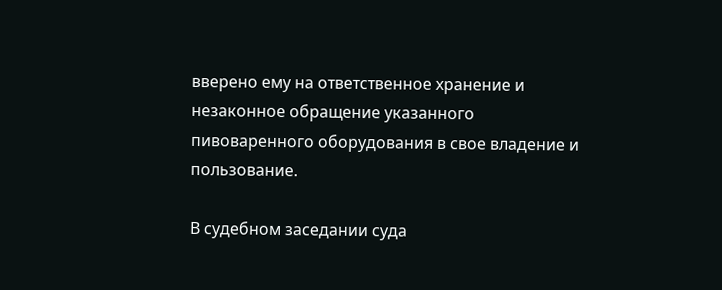вверено ему на ответственное хранение и незаконное обращение указанного пивоваренного оборудования в свое владение и пользование.

В судебном заседании суда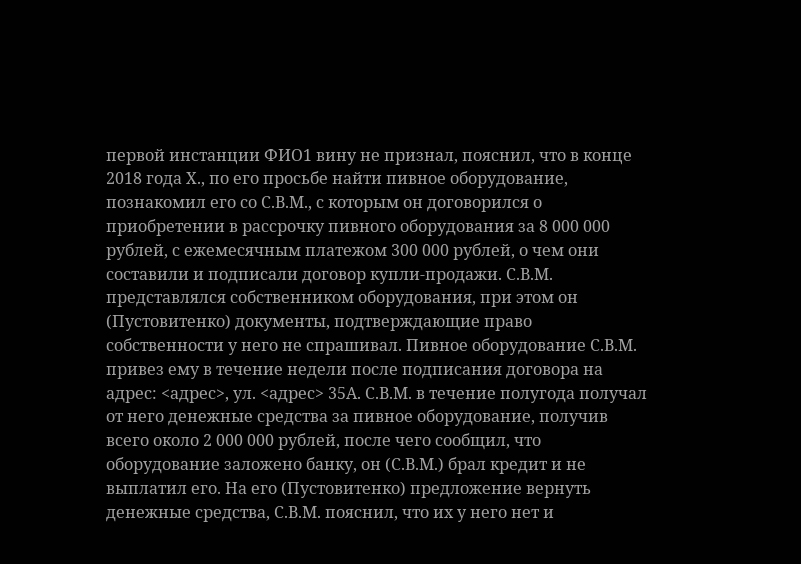первой инстанции ФИО1 вину не признал, пояснил, что в конце 2018 года Х., по его просьбе найти пивное оборудование, познакомил его со С.В.М., с которым он договорился о приобретении в рассрочку пивного оборудования за 8 000 000 рублей, с ежемесячным платежом 300 000 рублей, о чем они составили и подписали договор купли-продажи. С.В.М. представлялся собственником оборудования, при этом он (Пустовитенко) документы, подтверждающие право собственности у него не спрашивал. Пивное оборудование С.В.М. привез ему в течение недели после подписания договора на адрес: <адрес>, ул. <адрес> 35А. С.В.М. в течение полугода получал от него денежные средства за пивное оборудование, получив всего около 2 000 000 рублей, после чего сообщил, что оборудование заложено банку, он (С.В.М.) брал кредит и не выплатил его. На его (Пустовитенко) предложение вернуть денежные средства, С.В.М. пояснил, что их у него нет и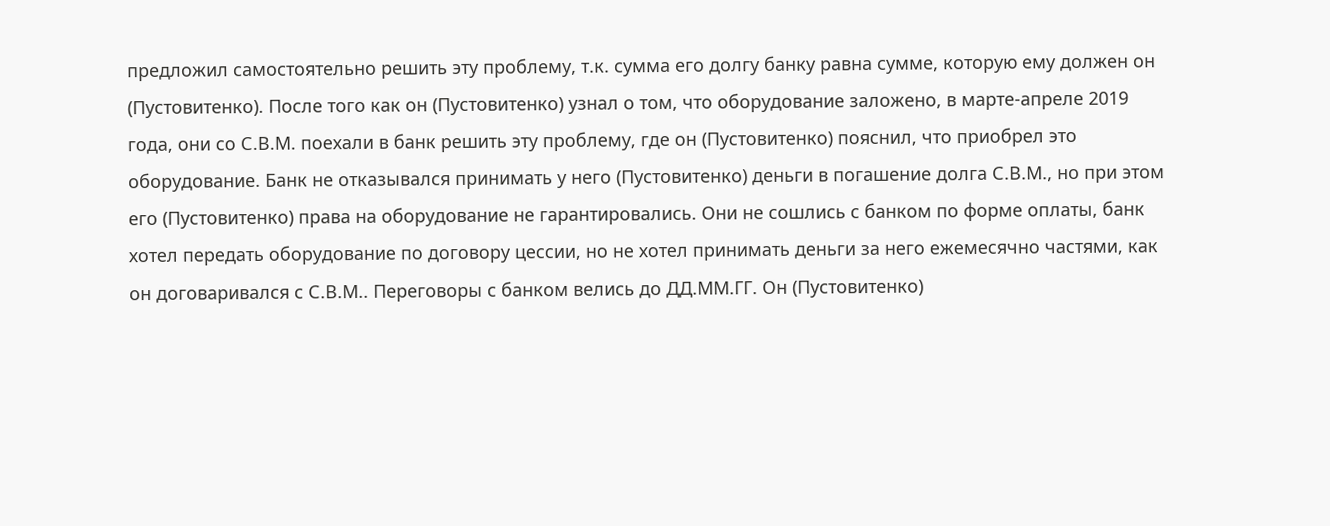предложил самостоятельно решить эту проблему, т.к. сумма его долгу банку равна сумме, которую ему должен он (Пустовитенко). После того как он (Пустовитенко) узнал о том, что оборудование заложено, в марте-апреле 2019 года, они со С.В.М. поехали в банк решить эту проблему, где он (Пустовитенко) пояснил, что приобрел это оборудование. Банк не отказывался принимать у него (Пустовитенко) деньги в погашение долга С.В.М., но при этом его (Пустовитенко) права на оборудование не гарантировались. Они не сошлись с банком по форме оплаты, банк хотел передать оборудование по договору цессии, но не хотел принимать деньги за него ежемесячно частями, как он договаривался с С.В.М.. Переговоры с банком велись до ДД.ММ.ГГ. Он (Пустовитенко)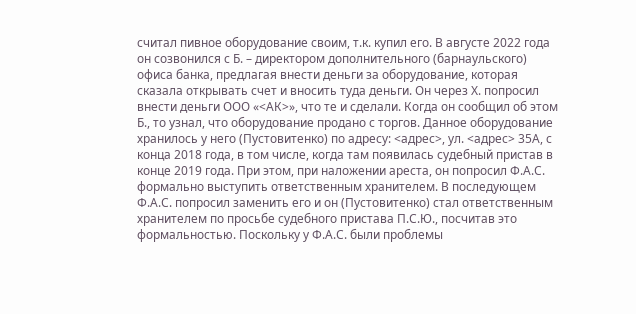считал пивное оборудование своим, т.к. купил его. В августе 2022 года он созвонился с Б. – директором дополнительного (барнаульского) офиса банка, предлагая внести деньги за оборудование, которая сказала открывать счет и вносить туда деньги. Он через Х. попросил внести деньги ООО «<АК>», что те и сделали. Когда он сообщил об этом Б., то узнал, что оборудование продано с торгов. Данное оборудование хранилось у него (Пустовитенко) по адресу: <адрес>, ул. <адрес> 35А, с конца 2018 года, в том числе, когда там появилась судебный пристав в конце 2019 года. При этом, при наложении ареста, он попросил Ф.А.С. формально выступить ответственным хранителем. В последующем Ф.А.С. попросил заменить его и он (Пустовитенко) стал ответственным хранителем по просьбе судебного пристава П.С.Ю., посчитав это формальностью. Поскольку у Ф.А.С. были проблемы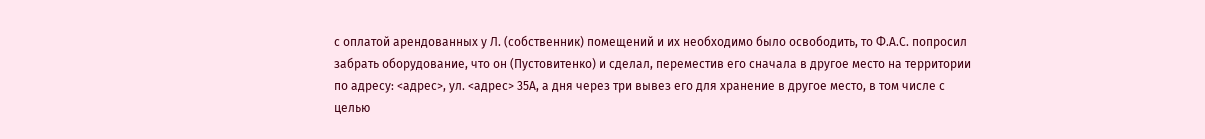с оплатой арендованных у Л. (собственник) помещений и их необходимо было освободить, то Ф.А.С. попросил забрать оборудование, что он (Пустовитенко) и сделал, переместив его сначала в другое место на территории по адресу: <адрес>, ул. <адрес> 35А, а дня через три вывез его для хранение в другое место, в том числе с целью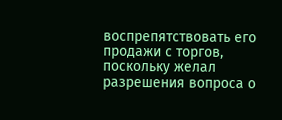воспрепятствовать его продажи с торгов, поскольку желал разрешения вопроса о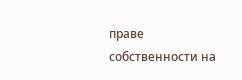праве собственности на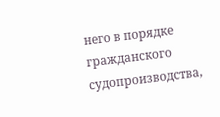него в порядке гражданского судопроизводства,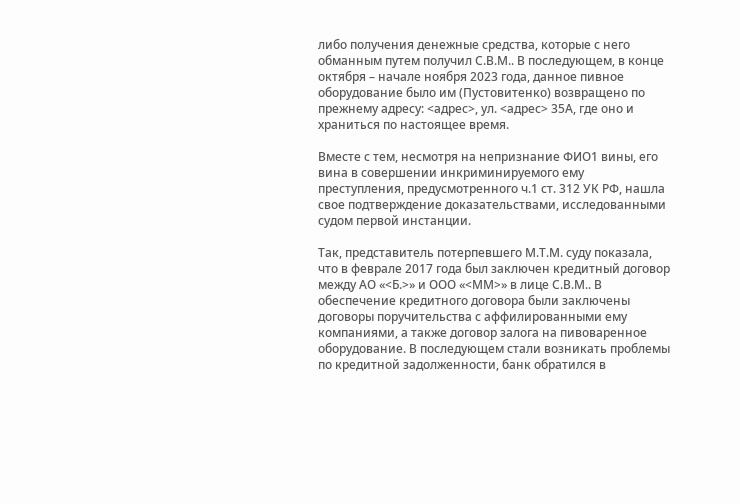либо получения денежные средства, которые с него обманным путем получил С.В.М.. В последующем, в конце октября – начале ноября 2023 года, данное пивное оборудование было им (Пустовитенко) возвращено по прежнему адресу: <адрес>, ул. <адрес> 35А, где оно и храниться по настоящее время.

Вместе с тем, несмотря на непризнание ФИО1 вины, его вина в совершении инкриминируемого ему преступления, предусмотренного ч.1 ст. 312 УК РФ, нашла свое подтверждение доказательствами, исследованными судом первой инстанции.

Так, представитель потерпевшего М.Т.М. суду показала, что в феврале 2017 года был заключен кредитный договор между АО «<Б.>» и ООО «<ММ>» в лице С.В.М.. В обеспечение кредитного договора были заключены договоры поручительства с аффилированными ему компаниями, а также договор залога на пивоваренное оборудование. В последующем стали возникать проблемы по кредитной задолженности, банк обратился в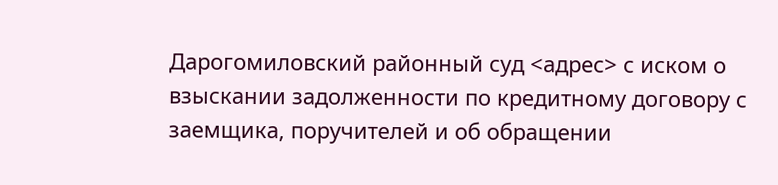Дарогомиловский районный суд <адрес> с иском о взыскании задолженности по кредитному договору с заемщика, поручителей и об обращении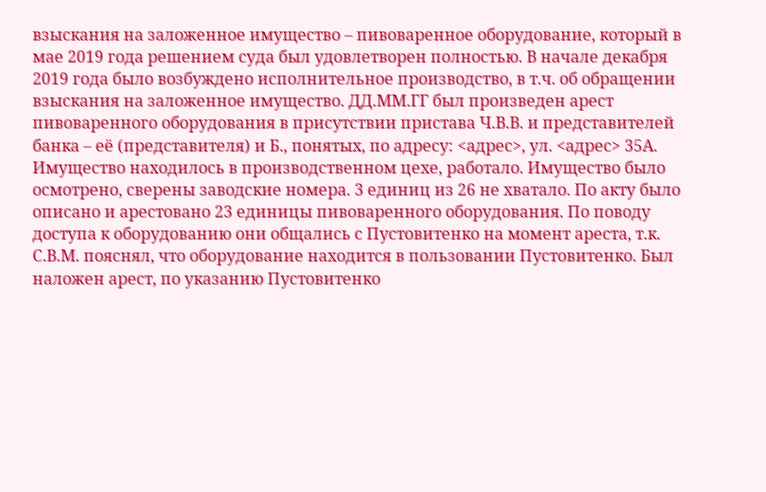взыскания на заложенное имущество – пивоваренное оборудование, который в мае 2019 года решением суда был удовлетворен полностью. В начале декабря 2019 года было возбуждено исполнительное производство, в т.ч. об обращении взыскания на заложенное имущество. ДД.ММ.ГГ был произведен арест пивоваренного оборудования в присутствии пристава Ч.В.В. и представителей банка – её (представителя) и Б., понятых, по адресу: <адрес>, ул. <адрес> 35А. Имущество находилось в производственном цехе, работало. Имущество было осмотрено, сверены заводские номера. 3 единиц из 26 не хватало. По акту было описано и арестовано 23 единицы пивоваренного оборудования. По поводу доступа к оборудованию они общались с Пустовитенко на момент ареста, т.к. С.В.М. пояснял, что оборудование находится в пользовании Пустовитенко. Был наложен арест, по указанию Пустовитенко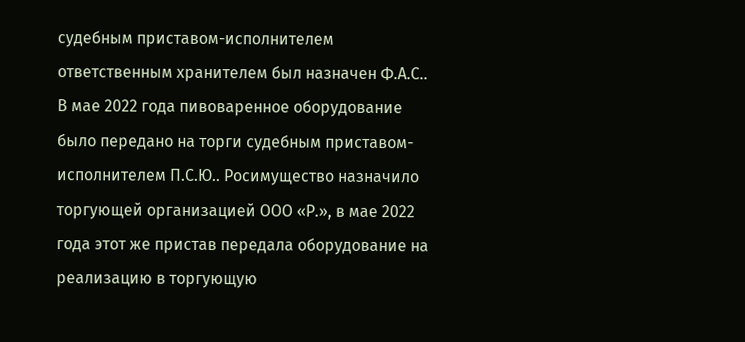судебным приставом-исполнителем ответственным хранителем был назначен Ф.А.С.. В мае 2022 года пивоваренное оборудование было передано на торги судебным приставом-исполнителем П.С.Ю.. Росимущество назначило торгующей организацией ООО «Р.», в мае 2022 года этот же пристав передала оборудование на реализацию в торгующую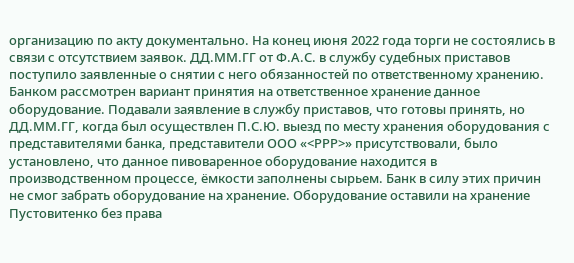организацию по акту документально. На конец июня 2022 года торги не состоялись в связи с отсутствием заявок. ДД.ММ.ГГ от Ф.А.С. в службу судебных приставов поступило заявленные о снятии с него обязанностей по ответственному хранению. Банком рассмотрен вариант принятия на ответственное хранение данное оборудование. Подавали заявление в службу приставов, что готовы принять, но ДД.ММ.ГГ, когда был осуществлен П.С.Ю. выезд по месту хранения оборудования с представителями банка, представители ООО «<РРР>» присутствовали, было установлено, что данное пивоваренное оборудование находится в производственном процессе, ёмкости заполнены сырьем. Банк в силу этих причин не смог забрать оборудование на хранение. Оборудование оставили на хранение Пустовитенко без права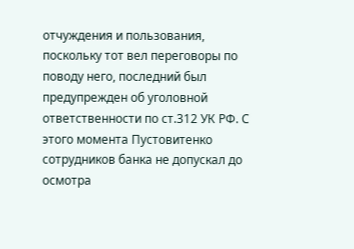отчуждения и пользования, поскольку тот вел переговоры по поводу него, последний был предупрежден об уголовной ответственности по ст.312 УК РФ. С этого момента Пустовитенко сотрудников банка не допускал до осмотра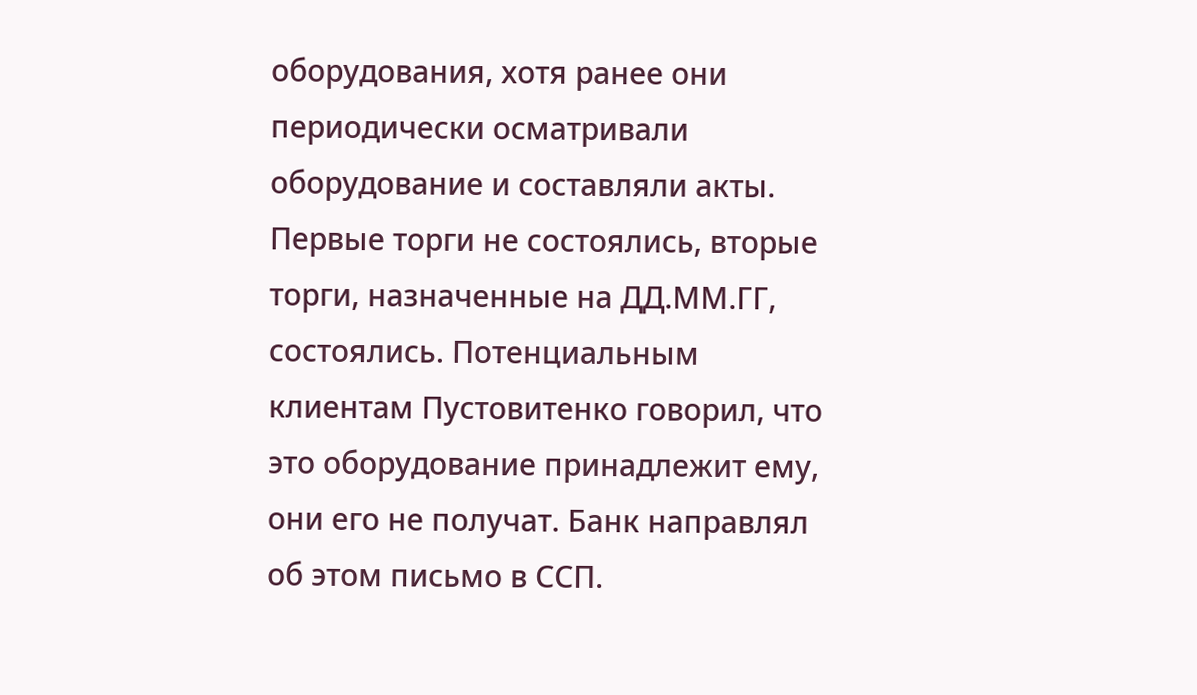оборудования, хотя ранее они периодически осматривали оборудование и составляли акты. Первые торги не состоялись, вторые торги, назначенные на ДД.ММ.ГГ, состоялись. Потенциальным клиентам Пустовитенко говорил, что это оборудование принадлежит ему, они его не получат. Банк направлял об этом письмо в ССП.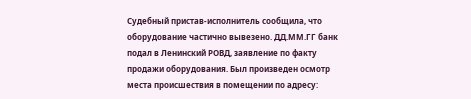Судебный пристав-исполнитель сообщила, что оборудование частично вывезено. ДД.ММ.ГГ банк подал в Ленинский РОВД, заявление по факту продажи оборудования. Был произведен осмотр места происшествия в помещении по адресу: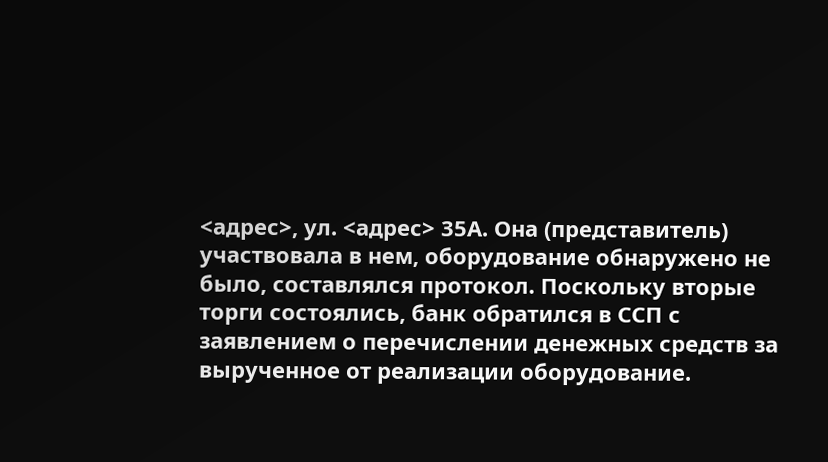<адрес>, ул. <адрес> 35А. Она (представитель) участвовала в нем, оборудование обнаружено не было, составлялся протокол. Поскольку вторые торги состоялись, банк обратился в ССП с заявлением о перечислении денежных средств за вырученное от реализации оборудование.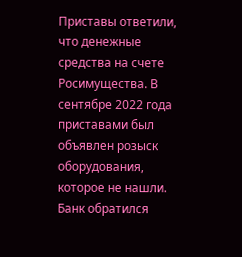Приставы ответили, что денежные средства на счете Росимущества. В сентябре 2022 года приставами был объявлен розыск оборудования, которое не нашли. Банк обратился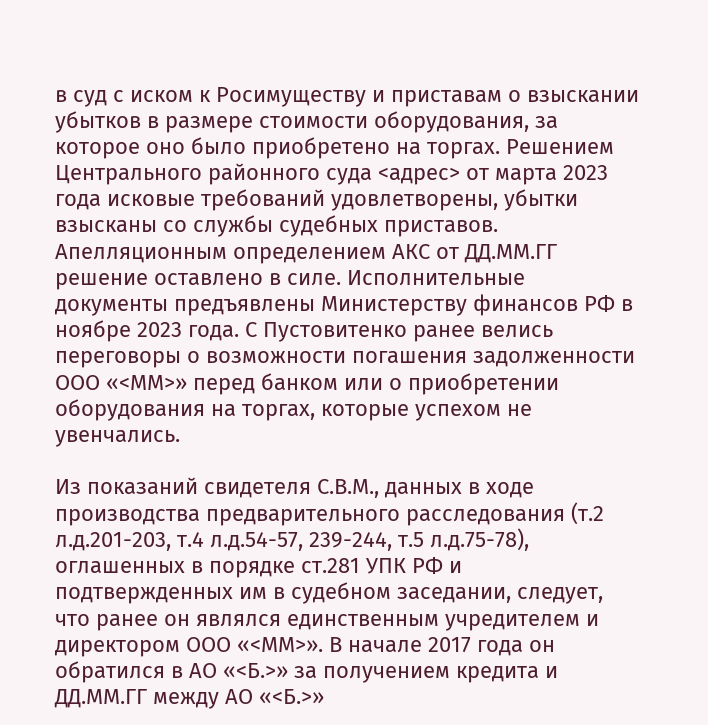в суд с иском к Росимуществу и приставам о взыскании убытков в размере стоимости оборудования, за которое оно было приобретено на торгах. Решением Центрального районного суда <адрес> от марта 2023 года исковые требований удовлетворены, убытки взысканы со службы судебных приставов. Апелляционным определением АКС от ДД.ММ.ГГ решение оставлено в силе. Исполнительные документы предъявлены Министерству финансов РФ в ноябре 2023 года. С Пустовитенко ранее велись переговоры о возможности погашения задолженности ООО «<ММ>» перед банком или о приобретении оборудования на торгах, которые успехом не увенчались.

Из показаний свидетеля С.В.М., данных в ходе производства предварительного расследования (т.2 л.д.201-203, т.4 л.д.54-57, 239-244, т.5 л.д.75-78), оглашенных в порядке ст.281 УПК РФ и подтвержденных им в судебном заседании, следует, что ранее он являлся единственным учредителем и директором ООО «<ММ>». В начале 2017 года он обратился в АО «<Б.>» за получением кредита и ДД.ММ.ГГ между АО «<Б.>»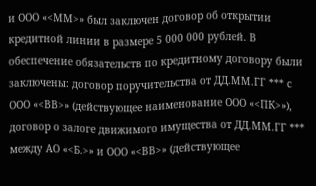и ООО «<ММ>» был заключен договор об открытии кредитной линии в размере 5 000 000 рублей. В обеспечение обязательств по кредитному договору были заключены: договор поручительства от ДД.ММ.ГГ *** с ООО «<ВВ>» (действующее наименование ООО «<ПК>»), договор о залоге движимого имущества от ДД.ММ.ГГ *** между АО «<Б.>» и ООО «<ВВ>» (действующее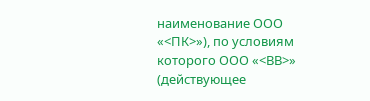наименование ООО «<ПК>»), по условиям которого ООО «<ВВ>» (действующее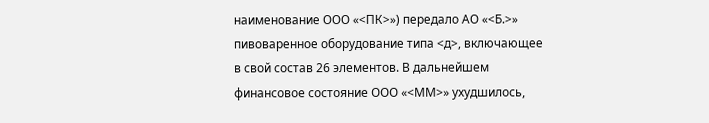наименование ООО «<ПК>») передало АО «<Б.>» пивоваренное оборудование типа <д>, включающее в свой состав 26 элементов. В дальнейшем финансовое состояние ООО «<ММ>» ухудшилось,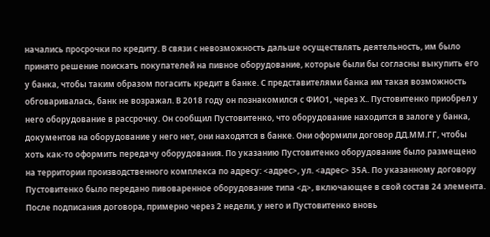начались просрочки по кредиту. В связи с невозможность дальше осуществлять деятельность, им было принято решение поискать покупателей на пивное оборудование, которые были бы согласны выкупить его у банка, чтобы таким образом погасить кредит в банке. С представителями банка им такая возможность обговаривалась, банк не возражал. В 2018 году он познакомился с ФИО1, через Х.. Пустовитенко приобрел у него оборудование в рассрочку. Он сообщил Пустовитенко, что оборудование находится в залоге у банка, документов на оборудование у него нет, они находятся в банке. Они оформили договор ДД.ММ.ГГ, чтобы хоть как-то оформить передачу оборудования. По указанию Пустовитенко оборудование было размещено на территории производственного комплекса по адресу: <адрес>, ул. <адрес> 35А. По указанному договору Пустовитенко было передано пивоваренное оборудование типа <д>, включающее в свой состав 24 элемента. После подписания договора, примерно через 2 недели, у него и Пустовитенко вновь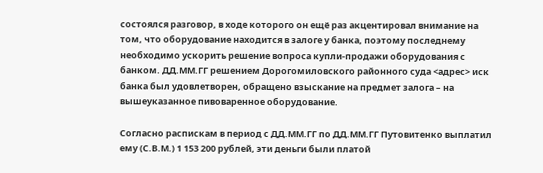состоялся разговор, в ходе которого он ещё раз акцентировал внимание на том, что оборудование находится в залоге у банка, поэтому последнему необходимо ускорить решение вопроса купли-продажи оборудования с банком. ДД.ММ.ГГ решением Дорогомиловского районного суда <адрес> иск банка был удовлетворен, обращено взыскание на предмет залога – на вышеуказанное пивоваренное оборудование.

Согласно распискам в период с ДД.ММ.ГГ по ДД.ММ.ГГ Путовитенко выплатил ему (С.В.М.) 1 153 200 рублей, эти деньги были платой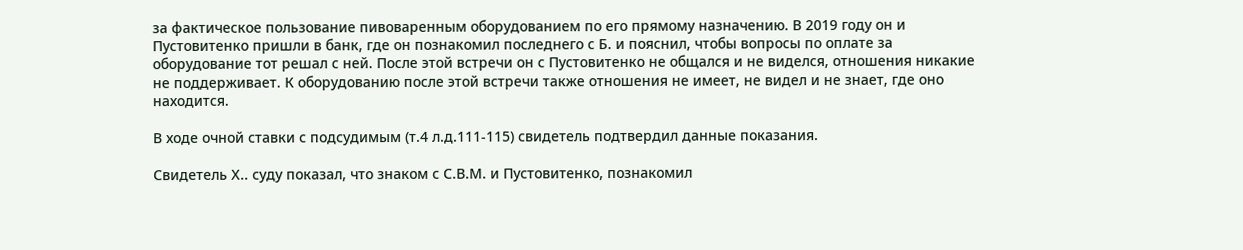за фактическое пользование пивоваренным оборудованием по его прямому назначению. В 2019 году он и Пустовитенко пришли в банк, где он познакомил последнего с Б. и пояснил, чтобы вопросы по оплате за оборудование тот решал с ней. После этой встречи он с Пустовитенко не общался и не виделся, отношения никакие не поддерживает. К оборудованию после этой встречи также отношения не имеет, не видел и не знает, где оно находится.

В ходе очной ставки с подсудимым (т.4 л.д.111-115) свидетель подтвердил данные показания.

Свидетель Х.. суду показал, что знаком с С.В.М. и Пустовитенко, познакомил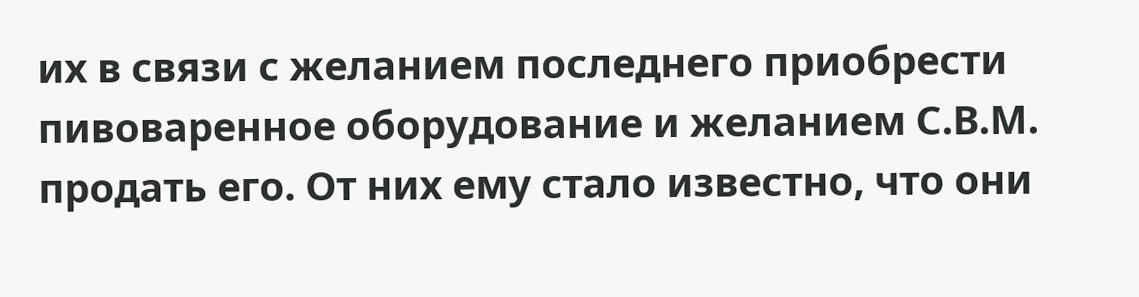их в связи с желанием последнего приобрести пивоваренное оборудование и желанием С.В.М. продать его. От них ему стало известно, что они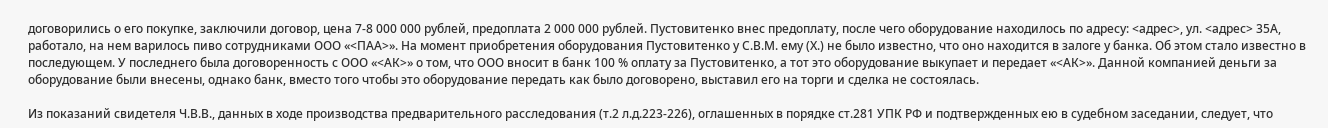договорились о его покупке, заключили договор, цена 7-8 000 000 рублей, предоплата 2 000 000 рублей. Пустовитенко внес предоплату, после чего оборудование находилось по адресу: <адрес>, ул. <адрес> 35А, работало, на нем варилось пиво сотрудниками ООО «<ПАА>». На момент приобретения оборудования Пустовитенко у С.В.М. ему (Х.) не было известно, что оно находится в залоге у банка. Об этом стало известно в последующем. У последнего была договоренность с ООО «<АК>» о том, что ООО вносит в банк 100 % оплату за Пустовитенко, а тот это оборудование выкупает и передает «<АК>». Данной компанией деньги за оборудование были внесены, однако банк, вместо того чтобы это оборудование передать как было договорено, выставил его на торги и сделка не состоялась.

Из показаний свидетеля Ч.В.В., данных в ходе производства предварительного расследования (т.2 л.д.223-226), оглашенных в порядке ст.281 УПК РФ и подтвержденных ею в судебном заседании, следует, что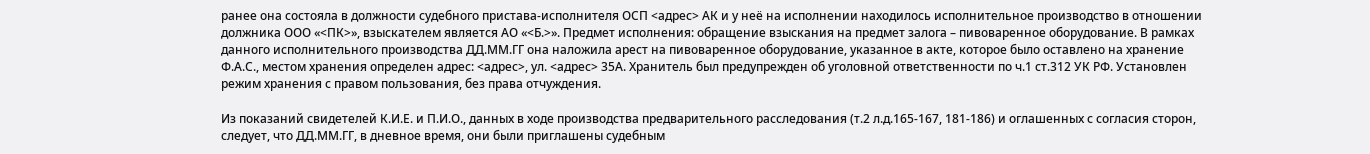ранее она состояла в должности судебного пристава-исполнителя ОСП <адрес> АК и у неё на исполнении находилось исполнительное производство в отношении должника ООО «<ПК>», взыскателем является АО «<Б.>». Предмет исполнения: обращение взыскания на предмет залога – пивоваренное оборудование. В рамках данного исполнительного производства ДД.ММ.ГГ она наложила арест на пивоваренное оборудование, указанное в акте, которое было оставлено на хранение Ф.А.С., местом хранения определен адрес: <адрес>, ул. <адрес> 35А. Хранитель был предупрежден об уголовной ответственности по ч.1 ст.312 УК РФ. Установлен режим хранения с правом пользования, без права отчуждения.

Из показаний свидетелей К.И.Е. и П.И.О., данных в ходе производства предварительного расследования (т.2 л.д.165-167, 181-186) и оглашенных с согласия сторон, следует, что ДД.ММ.ГГ, в дневное время, они были приглашены судебным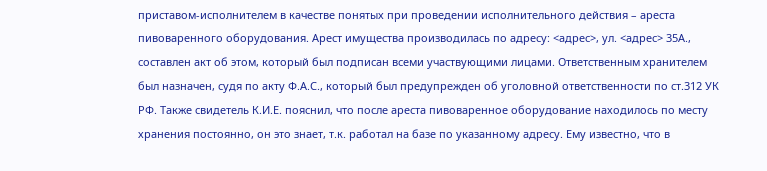приставом-исполнителем в качестве понятых при проведении исполнительного действия – ареста пивоваренного оборудования. Арест имущества производилась по адресу: <адрес>, ул. <адрес> 35А., составлен акт об этом, который был подписан всеми участвующими лицами. Ответственным хранителем был назначен, судя по акту Ф.А.С., который был предупрежден об уголовной ответственности по ст.312 УК РФ. Также свидетель К.И.Е. пояснил, что после ареста пивоваренное оборудование находилось по месту хранения постоянно, он это знает, т.к. работал на базе по указанному адресу. Ему известно, что в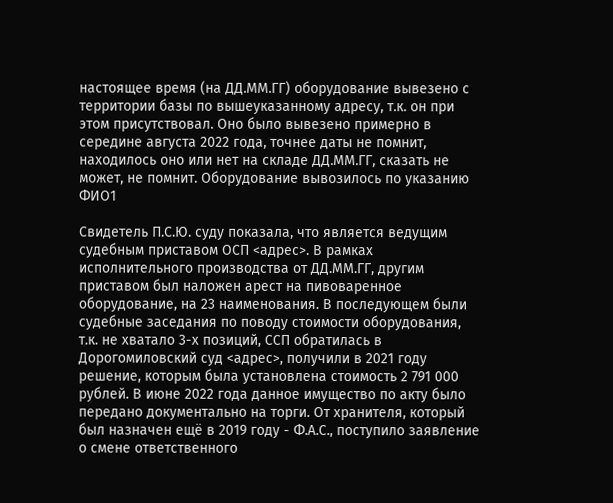настоящее время (на ДД.ММ.ГГ) оборудование вывезено с территории базы по вышеуказанному адресу, т.к. он при этом присутствовал. Оно было вывезено примерно в середине августа 2022 года, точнее даты не помнит, находилось оно или нет на складе ДД.ММ.ГГ, сказать не может, не помнит. Оборудование вывозилось по указанию ФИО1

Свидетель П.С.Ю. суду показала, что является ведущим судебным приставом ОСП <адрес>. В рамках исполнительного производства от ДД.ММ.ГГ, другим приставом был наложен арест на пивоваренное оборудование, на 23 наименования. В последующем были судебные заседания по поводу стоимости оборудования, т.к. не хватало 3-х позиций, ССП обратилась в Дорогомиловский суд <адрес>, получили в 2021 году решение, которым была установлена стоимость 2 791 000 рублей. В июне 2022 года данное имущество по акту было передано документально на торги. От хранителя, который был назначен ещё в 2019 году - Ф.А.С., поступило заявление о смене ответственного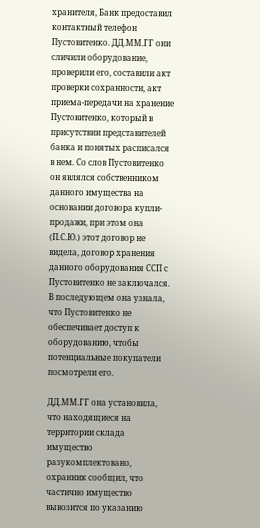хранителя, Банк предоставил контактный телефон Пустовитенко. ДД.ММ.ГГ они сличили оборудование, проверили его, составили акт проверки сохранности, акт приема-передачи на хранение Пустовитенко, который в присутствии представителей банка и понятых расписался в нем. Со слов Пустовитенко он являлся собственником данного имущества на основании договора купли-продажи, при этом она (П.С.Ю.) этот договор не видела, договор хранения данного оборудования ССП с Пустовитенко не заключался. В последующем она узнала, что Пустовитенко не обеспечивает доступ к оборудованию, чтобы потенциальные покупатели посмотрели его.

ДД.ММ.ГГ она установила, что находящиеся на территории склада имущество разукомплектовано, охранник сообщил, что частично имущество вывозится по указанию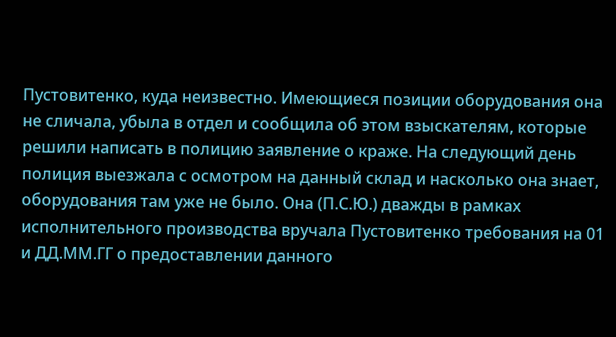Пустовитенко, куда неизвестно. Имеющиеся позиции оборудования она не сличала, убыла в отдел и сообщила об этом взыскателям, которые решили написать в полицию заявление о краже. На следующий день полиция выезжала с осмотром на данный склад и насколько она знает, оборудования там уже не было. Она (П.С.Ю.) дважды в рамках исполнительного производства вручала Пустовитенко требования на 01 и ДД.ММ.ГГ о предоставлении данного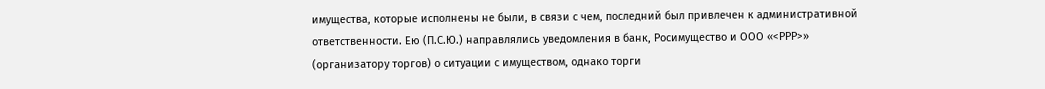имущества, которые исполнены не были, в связи с чем, последний был привлечен к административной ответственности. Ею (П.С.Ю.) направлялись уведомления в банк, Росимущество и ООО «<РРР>» (организатору торгов) о ситуации с имуществом, однако торги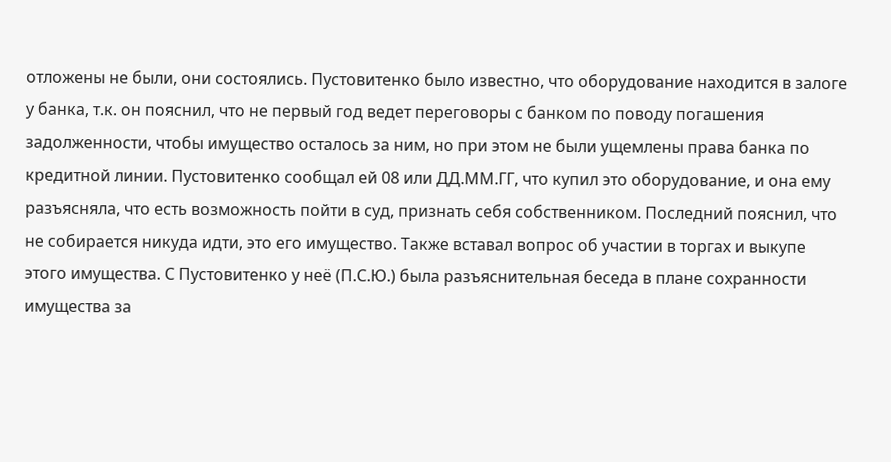отложены не были, они состоялись. Пустовитенко было известно, что оборудование находится в залоге у банка, т.к. он пояснил, что не первый год ведет переговоры с банком по поводу погашения задолженности, чтобы имущество осталось за ним, но при этом не были ущемлены права банка по кредитной линии. Пустовитенко сообщал ей 08 или ДД.ММ.ГГ, что купил это оборудование, и она ему разъясняла, что есть возможность пойти в суд, признать себя собственником. Последний пояснил, что не собирается никуда идти, это его имущество. Также вставал вопрос об участии в торгах и выкупе этого имущества. С Пустовитенко у неё (П.С.Ю.) была разъяснительная беседа в плане сохранности имущества за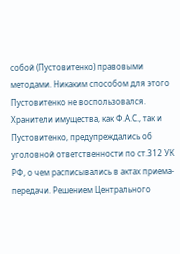собой (Пустовитенко) правовыми методами. Никаким способом для этого Пустовитенко не воспользовался. Хранители имущества, как Ф.А.С., так и Пустовитенко, предупреждались об уголовной ответственности по ст.312 УК РФ, о чем расписывались в актах приема-передачи. Решением Центрального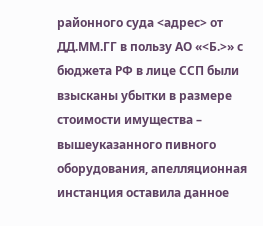районного суда <адрес> от ДД.ММ.ГГ в пользу АО «<Б.>» с бюджета РФ в лице ССП были взысканы убытки в размере стоимости имущества – вышеуказанного пивного оборудования, апелляционная инстанция оставила данное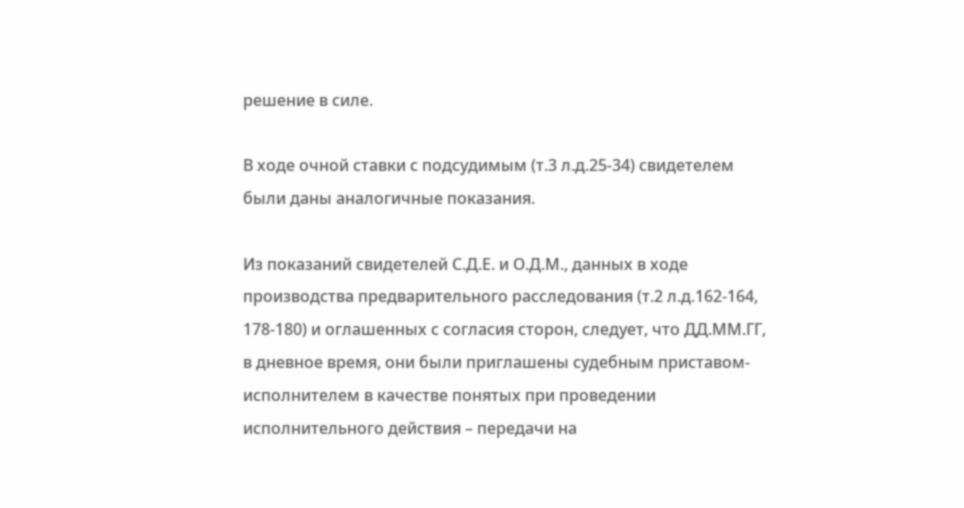решение в силе.

В ходе очной ставки с подсудимым (т.3 л.д.25-34) свидетелем были даны аналогичные показания.

Из показаний свидетелей С.Д.Е. и О.Д.М., данных в ходе производства предварительного расследования (т.2 л.д.162-164, 178-180) и оглашенных с согласия сторон, следует, что ДД.ММ.ГГ, в дневное время, они были приглашены судебным приставом-исполнителем в качестве понятых при проведении исполнительного действия – передачи на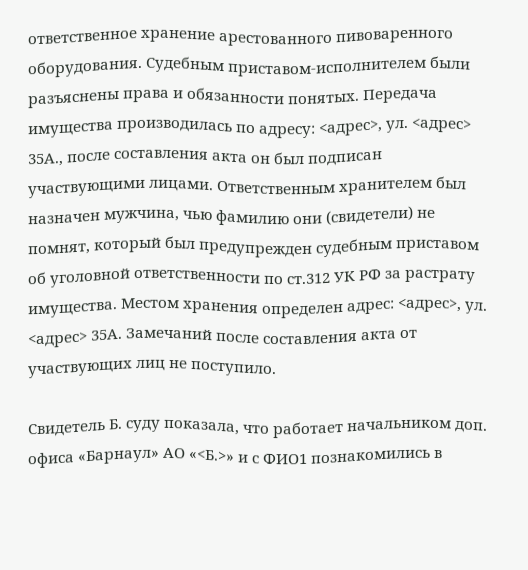ответственное хранение арестованного пивоваренного оборудования. Судебным приставом-исполнителем были разъяснены права и обязанности понятых. Передача имущества производилась по адресу: <адрес>, ул. <адрес> 35А., после составления акта он был подписан участвующими лицами. Ответственным хранителем был назначен мужчина, чью фамилию они (свидетели) не помнят, который был предупрежден судебным приставом об уголовной ответственности по ст.312 УК РФ за растрату имущества. Местом хранения определен адрес: <адрес>, ул. <адрес> 35А. Замечаний после составления акта от участвующих лиц не поступило.

Свидетель Б. суду показала, что работает начальником доп. офиса «Барнаул» АО «<Б.>» и с ФИО1 познакомились в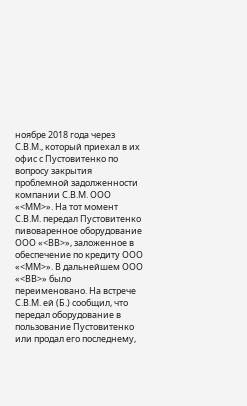ноябре 2018 года через С.В.М., который приехал в их офис с Пустовитенко по вопросу закрытия проблемной задолженности компании С.В.М. ООО «<ММ>». На тот момент С.В.М. передал Пустовитенко пивоваренное оборудование ООО «<ВВ>», заложенное в обеспечение по кредиту ООО «<ММ>». В дальнейшем ООО «<ВВ>» было переименовано. На встрече С.В.М. ей (Б.) сообщил, что передал оборудование в пользование Пустовитенко или продал его последнему,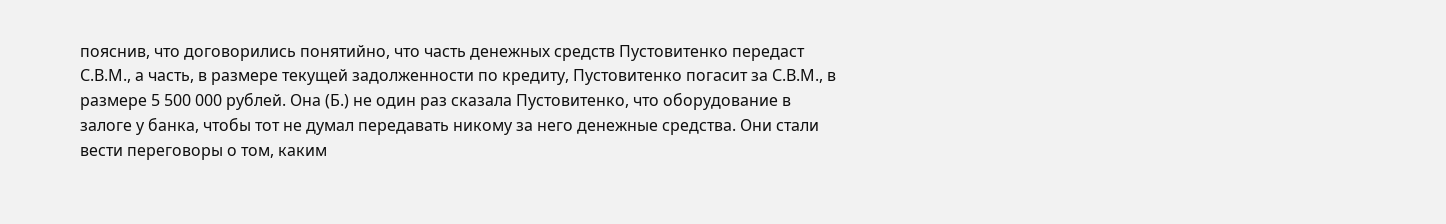пояснив, что договорились понятийно, что часть денежных средств Пустовитенко передаст С.В.М., а часть, в размере текущей задолженности по кредиту, Пустовитенко погасит за С.В.М., в размере 5 500 000 рублей. Она (Б.) не один раз сказала Пустовитенко, что оборудование в залоге у банка, чтобы тот не думал передавать никому за него денежные средства. Они стали вести переговоры о том, каким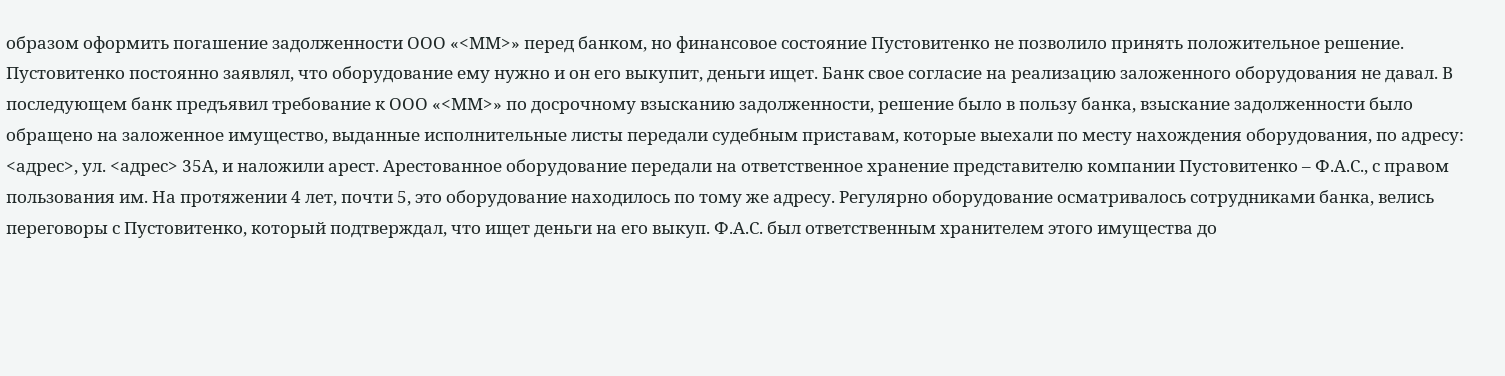образом оформить погашение задолженности ООО «<ММ>» перед банком, но финансовое состояние Пустовитенко не позволило принять положительное решение. Пустовитенко постоянно заявлял, что оборудование ему нужно и он его выкупит, деньги ищет. Банк свое согласие на реализацию заложенного оборудования не давал. В последующем банк предъявил требование к ООО «<ММ>» по досрочному взысканию задолженности, решение было в пользу банка, взыскание задолженности было обращено на заложенное имущество, выданные исполнительные листы передали судебным приставам, которые выехали по месту нахождения оборудования, по адресу: <адрес>, ул. <адрес> 35А, и наложили арест. Арестованное оборудование передали на ответственное хранение представителю компании Пустовитенко – Ф.А.С., с правом пользования им. На протяжении 4 лет, почти 5, это оборудование находилось по тому же адресу. Регулярно оборудование осматривалось сотрудниками банка, велись переговоры с Пустовитенко, который подтверждал, что ищет деньги на его выкуп. Ф.А.С. был ответственным хранителем этого имущества до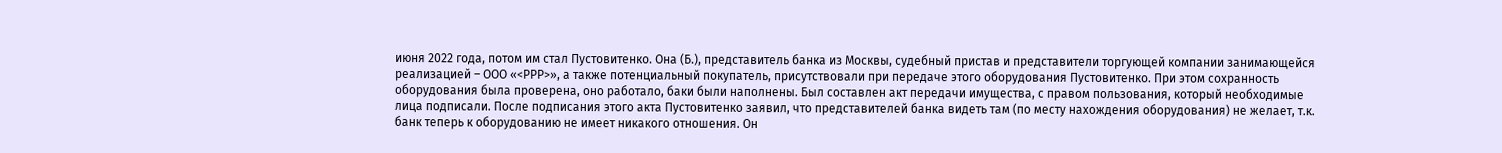июня 2022 года, потом им стал Пустовитенко. Она (Б.), представитель банка из Москвы, судебный пристав и представители торгующей компании занимающейся реализацией – ООО «<РРР>», а также потенциальный покупатель, присутствовали при передаче этого оборудования Пустовитенко. При этом сохранность оборудования была проверена, оно работало, баки были наполнены. Был составлен акт передачи имущества, с правом пользования, который необходимые лица подписали. После подписания этого акта Пустовитенко заявил, что представителей банка видеть там (по месту нахождения оборудования) не желает, т.к. банк теперь к оборудованию не имеет никакого отношения. Он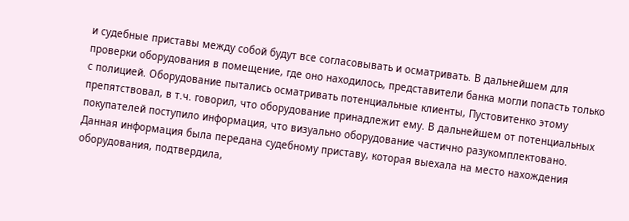и судебные приставы между собой будут все согласовывать и осматривать. В дальнейшем для проверки оборудования в помещение, где оно находилось, представители банка могли попасть только с полицией. Оборудование пытались осматривать потенциальные клиенты, Пустовитенко этому препятствовал, в т.ч. говорил, что оборудование принадлежит ему. В дальнейшем от потенциальных покупателей поступило информация, что визуально оборудование частично разукомплектовано. Данная информация была передана судебному приставу, которая выехала на место нахождения оборудования, подтвердила,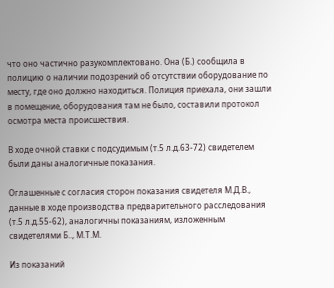что оно частично разукомплектовано. Она (Б.) сообщила в полицию о наличии подозрений об отсутствии оборудование по месту, где оно должно находиться. Полиция приехала, они зашли в помещение, оборудования там не было, составили протокол осмотра места происшествия.

В ходе очной ставки с подсудимым (т.5 л.д.63-72) свидетелем были даны аналогичные показания.

Оглашенные с согласия сторон показания свидетеля М.Д.В., данные в ходе производства предварительного расследования (т.5 л.д.55-62), аналогичны показаниям, изложенным свидетелями Б.., М.Т.М.

Из показаний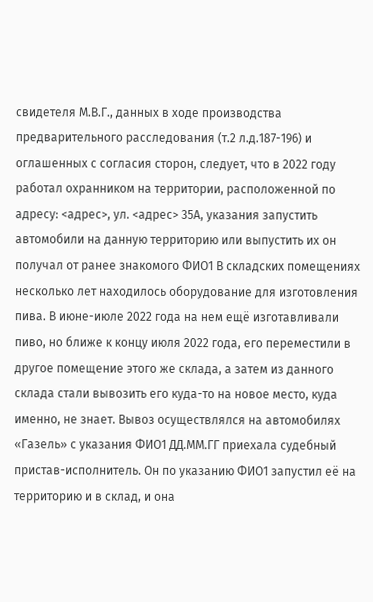свидетеля М.В.Г., данных в ходе производства предварительного расследования (т.2 л.д.187-196) и оглашенных с согласия сторон, следует, что в 2022 году работал охранником на территории, расположенной по адресу: <адрес>, ул. <адрес> 35А, указания запустить автомобили на данную территорию или выпустить их он получал от ранее знакомого ФИО1 В складских помещениях несколько лет находилось оборудование для изготовления пива. В июне-июле 2022 года на нем ещё изготавливали пиво, но ближе к концу июля 2022 года, его переместили в другое помещение этого же склада, а затем из данного склада стали вывозить его куда-то на новое место, куда именно, не знает. Вывоз осуществлялся на автомобилях «Газель» с указания ФИО1 ДД.ММ.ГГ приехала судебный пристав-исполнитель. Он по указанию ФИО1 запустил её на территорию и в склад, и она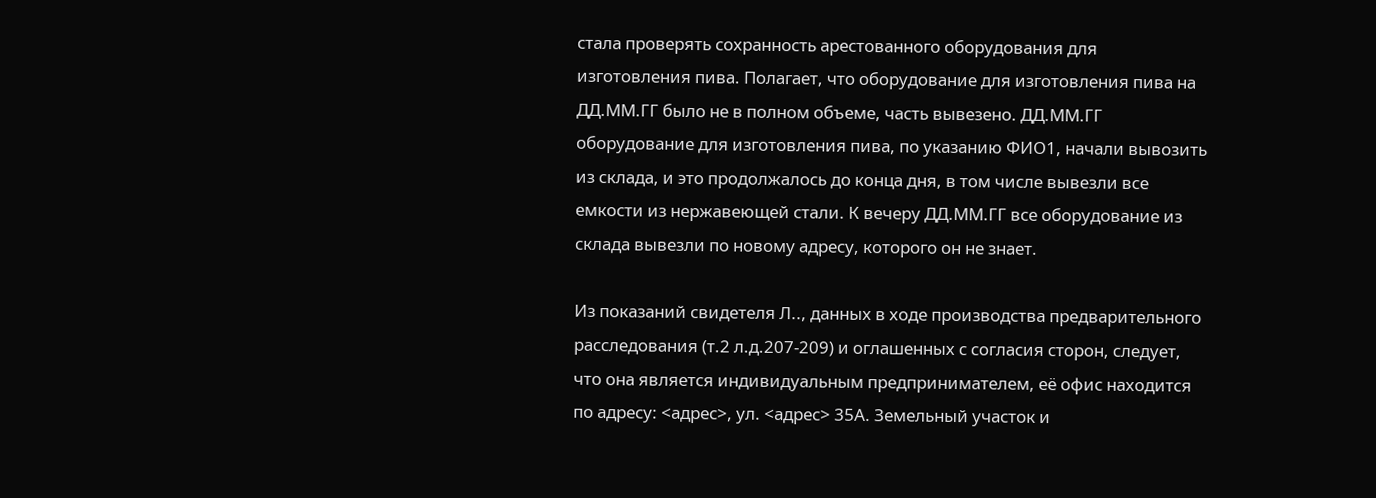стала проверять сохранность арестованного оборудования для изготовления пива. Полагает, что оборудование для изготовления пива на ДД.ММ.ГГ было не в полном объеме, часть вывезено. ДД.ММ.ГГ оборудование для изготовления пива, по указанию ФИО1, начали вывозить из склада, и это продолжалось до конца дня, в том числе вывезли все емкости из нержавеющей стали. К вечеру ДД.ММ.ГГ все оборудование из склада вывезли по новому адресу, которого он не знает.

Из показаний свидетеля Л.., данных в ходе производства предварительного расследования (т.2 л.д.207-209) и оглашенных с согласия сторон, следует, что она является индивидуальным предпринимателем, её офис находится по адресу: <адрес>, ул. <адрес> 35А. Земельный участок и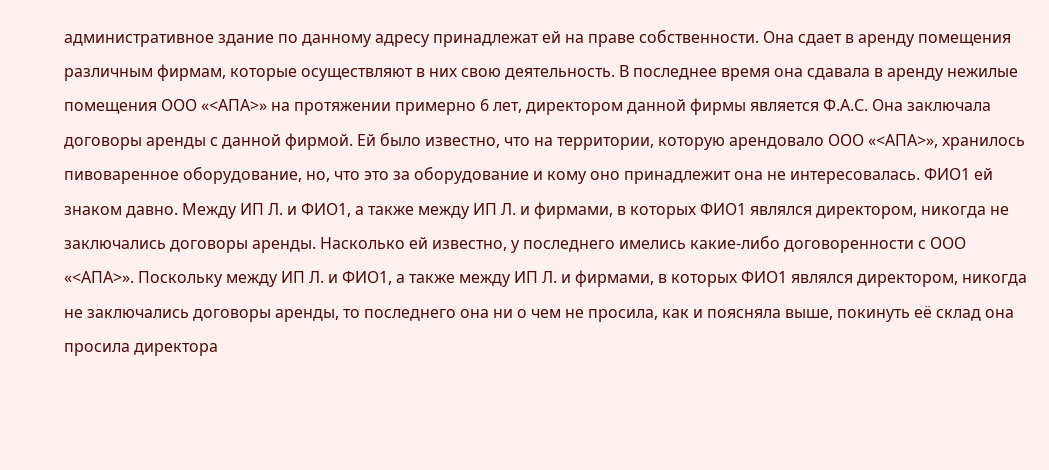административное здание по данному адресу принадлежат ей на праве собственности. Она сдает в аренду помещения различным фирмам, которые осуществляют в них свою деятельность. В последнее время она сдавала в аренду нежилые помещения ООО «<АПА>» на протяжении примерно 6 лет, директором данной фирмы является Ф.А.С. Она заключала договоры аренды с данной фирмой. Ей было известно, что на территории, которую арендовало ООО «<АПА>», хранилось пивоваренное оборудование, но, что это за оборудование и кому оно принадлежит она не интересовалась. ФИО1 ей знаком давно. Между ИП Л. и ФИО1, а также между ИП Л. и фирмами, в которых ФИО1 являлся директором, никогда не заключались договоры аренды. Насколько ей известно, у последнего имелись какие-либо договоренности с ООО «<АПА>». Поскольку между ИП Л. и ФИО1, а также между ИП Л. и фирмами, в которых ФИО1 являлся директором, никогда не заключались договоры аренды, то последнего она ни о чем не просила, как и поясняла выше, покинуть её склад она просила директора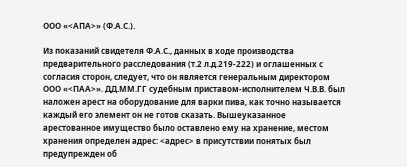ООО «<АПА>» (Ф.А.С.).

Из показаний свидетеля Ф.А.С., данных в ходе производства предварительного расследования (т.2 л.д.219-222) и оглашенных с согласия сторон, следует, что он является генеральным директором ООО «<ПАА>». ДД.ММ.ГГ судебным приставом-исполнителем Ч.В.В. был наложен арест на оборудование для варки пива, как точно называется каждый его элемент он не готов сказать. Вышеуказанное арестованное имущество было оставлено ему на хранение, местом хранения определен адрес: <адрес> в присутствии понятых был предупрежден об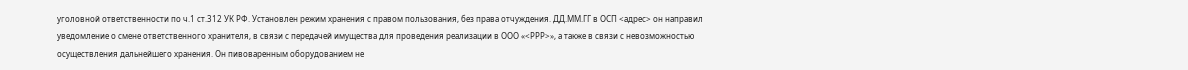уголовной ответственности по ч.1 ст.312 УК РФ. Установлен режим хранения с правом пользования, без права отчуждения. ДД.ММ.ГГ в ОСП <адрес> он направил уведомление о смене ответственного хранителя, в связи с передачей имущества для проведения реализации в ООО «<РРР>», а также в связи с невозможностью осуществления дальнейшего хранения. Он пивоваренным оборудованием не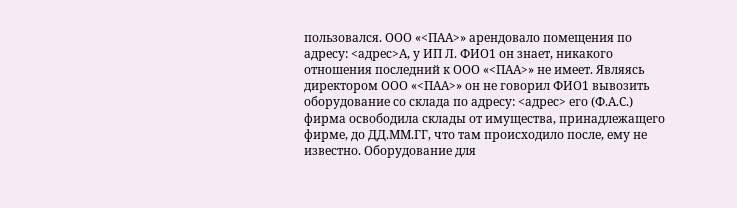пользовался. ООО «<ПАА>» арендовало помещения по адресу: <адрес>А, у ИП Л. ФИО1 он знает, никакого отношения последний к ООО «<ПАА>» не имеет. Являясь директором ООО «<ПАА>» он не говорил ФИО1 вывозить оборудование со склада по адресу: <адрес> его (Ф.А.С.) фирма освободила склады от имущества, принадлежащего фирме, до ДД.ММ.ГГ, что там происходило после, ему не известно. Оборудование для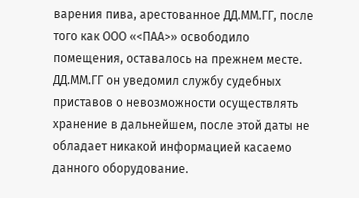варения пива, арестованное ДД.ММ.ГГ, после того как ООО «<ПАА>» освободило помещения, оставалось на прежнем месте. ДД.ММ.ГГ он уведомил службу судебных приставов о невозможности осуществлять хранение в дальнейшем, после этой даты не обладает никакой информацией касаемо данного оборудование.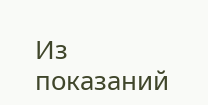Из показаний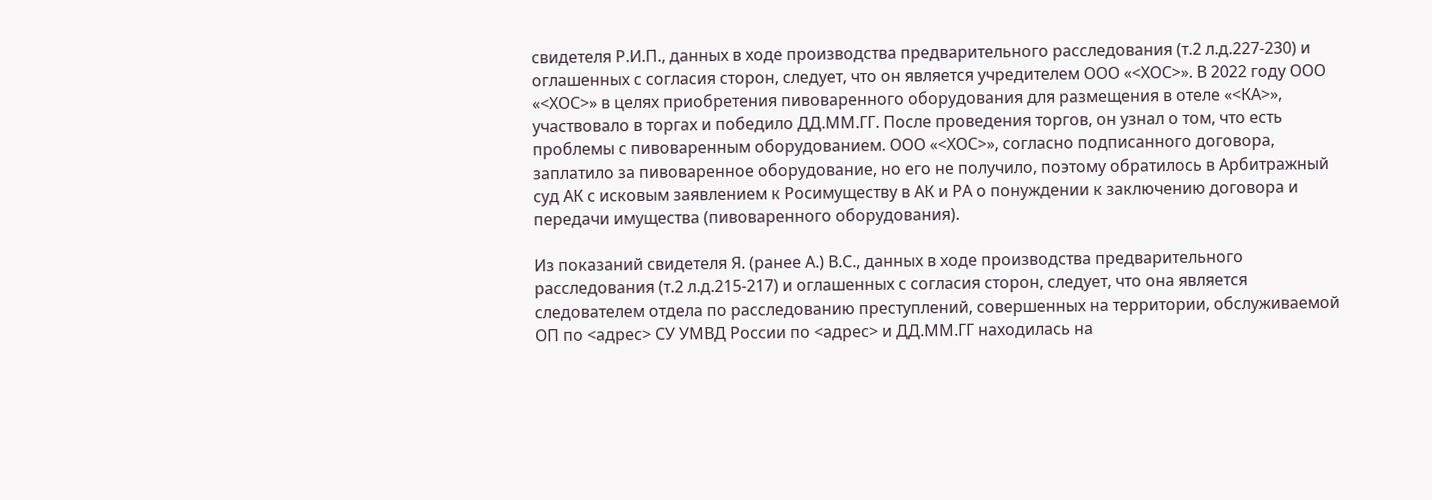свидетеля Р.И.П., данных в ходе производства предварительного расследования (т.2 л.д.227-230) и оглашенных с согласия сторон, следует, что он является учредителем ООО «<ХОС>». В 2022 году ООО «<ХОС>» в целях приобретения пивоваренного оборудования для размещения в отеле «<КА>», участвовало в торгах и победило ДД.ММ.ГГ. После проведения торгов, он узнал о том, что есть проблемы с пивоваренным оборудованием. ООО «<ХОС>», согласно подписанного договора, заплатило за пивоваренное оборудование, но его не получило, поэтому обратилось в Арбитражный суд АК с исковым заявлением к Росимуществу в АК и РА о понуждении к заключению договора и передачи имущества (пивоваренного оборудования).

Из показаний свидетеля Я. (ранее А.) В.С., данных в ходе производства предварительного расследования (т.2 л.д.215-217) и оглашенных с согласия сторон, следует, что она является следователем отдела по расследованию преступлений, совершенных на территории, обслуживаемой ОП по <адрес> СУ УМВД России по <адрес> и ДД.ММ.ГГ находилась на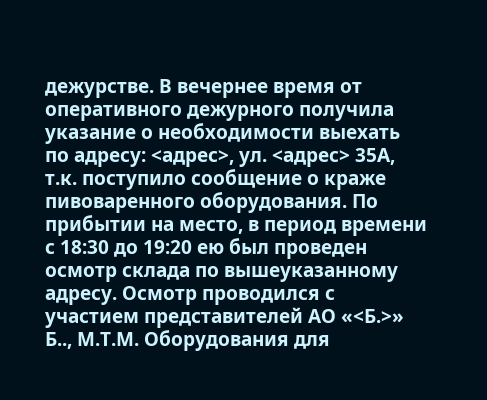дежурстве. В вечернее время от оперативного дежурного получила указание о необходимости выехать по адресу: <адрес>, ул. <адрес> 35А, т.к. поступило сообщение о краже пивоваренного оборудования. По прибытии на место, в период времени с 18:30 до 19:20 ею был проведен осмотр склада по вышеуказанному адресу. Осмотр проводился с участием представителей АО «<Б.>» Б.., М.Т.М. Оборудования для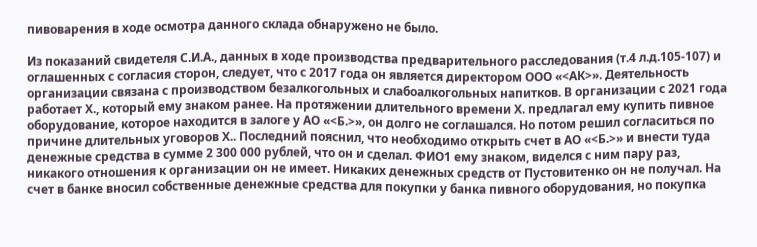пивоварения в ходе осмотра данного склада обнаружено не было.

Из показаний свидетеля С.И.А., данных в ходе производства предварительного расследования (т.4 л.д.105-107) и оглашенных с согласия сторон, следует, что с 2017 года он является директором ООО «<АК>». Деятельность организации связана с производством безалкогольных и слабоалкогольных напитков. В организации с 2021 года работает Х., который ему знаком ранее. На протяжении длительного времени Х. предлагал ему купить пивное оборудование, которое находится в залоге у АО «<Б.>», он долго не соглашался. Но потом решил согласиться по причине длительных уговоров Х.. Последний пояснил, что необходимо открыть счет в АО «<Б.>» и внести туда денежные средства в сумме 2 300 000 рублей, что он и сделал. ФИО1 ему знаком, виделся с ним пару раз, никакого отношения к организации он не имеет. Никаких денежных средств от Пустовитенко он не получал. На счет в банке вносил собственные денежные средства для покупки у банка пивного оборудования, но покупка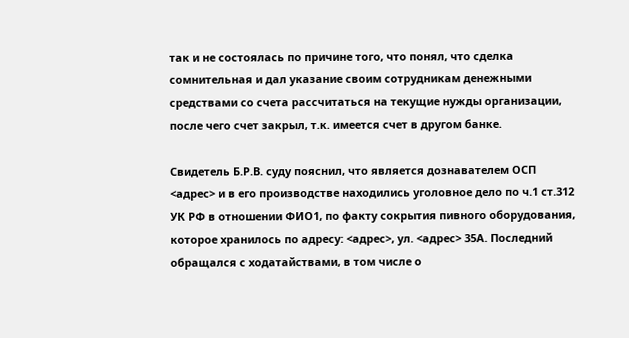так и не состоялась по причине того, что понял, что сделка сомнительная и дал указание своим сотрудникам денежными средствами со счета рассчитаться на текущие нужды организации, после чего счет закрыл, т.к. имеется счет в другом банке.

Свидетель Б.Р.В. суду пояснил, что является дознавателем ОСП <адрес> и в его производстве находились уголовное дело по ч.1 ст.312 УК РФ в отношении ФИО1, по факту сокрытия пивного оборудования, которое хранилось по адресу: <адрес>, ул. <адрес> 35А. Последний обращался с ходатайствами, в том числе о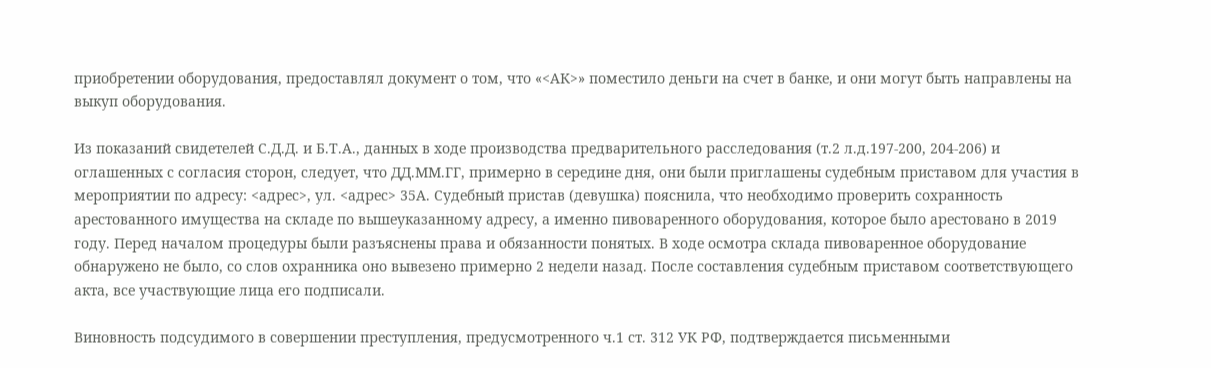приобретении оборудования, предоставлял документ о том, что «<АК>» поместило деньги на счет в банке, и они могут быть направлены на выкуп оборудования.

Из показаний свидетелей С.Д.Д. и Б.Т.А., данных в ходе производства предварительного расследования (т.2 л.д.197-200, 204-206) и оглашенных с согласия сторон, следует, что ДД.ММ.ГГ, примерно в середине дня, они были приглашены судебным приставом для участия в мероприятии по адресу: <адрес>, ул. <адрес> 35А. Судебный пристав (девушка) пояснила, что необходимо проверить сохранность арестованного имущества на складе по вышеуказанному адресу, а именно пивоваренного оборудования, которое было арестовано в 2019 году. Перед началом процедуры были разъяснены права и обязанности понятых. В ходе осмотра склада пивоваренное оборудование обнаружено не было, со слов охранника оно вывезено примерно 2 недели назад. После составления судебным приставом соответствующего акта, все участвующие лица его подписали.

Виновность подсудимого в совершении преступления, предусмотренного ч.1 ст. 312 УК РФ, подтверждается письменными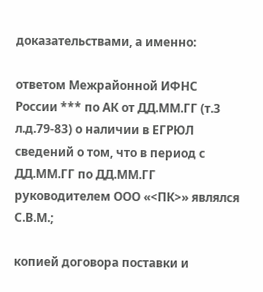доказательствами, а именно:

ответом Межрайонной ИФНС России *** по АК от ДД.ММ.ГГ (т.3 л.д.79-83) о наличии в ЕГРЮЛ сведений о том, что в период с ДД.ММ.ГГ по ДД.ММ.ГГ руководителем ООО «<ПК>» являлся С.В.М.;

копией договора поставки и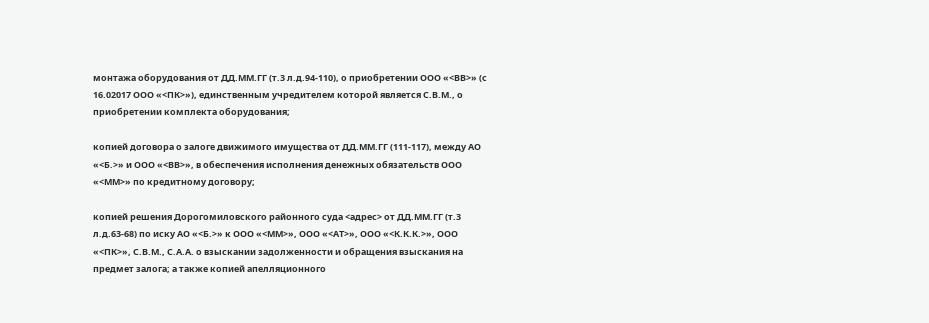монтажа оборудования от ДД.ММ.ГГ (т.3 л.д.94-110), о приобретении ООО «<ВВ>» (с 16.02017 ООО «<ПК>»), единственным учредителем которой является С.В.М., о приобретении комплекта оборудования;

копией договора о залоге движимого имущества от ДД.ММ.ГГ (111-117), между АО «<Б.>» и ООО «<ВВ>», в обеспечения исполнения денежных обязательств ООО «<ММ>» по кредитному договору;

копией решения Дорогомиловского районного суда <адрес> от ДД.ММ.ГГ (т.3 л.д.63-68) по иску АО «<Б.>» к ООО «<ММ>», ООО «<АТ>», ООО «<К.К.К.>», ООО «<ПК>», С.В.М., С.А.А. о взыскании задолженности и обращения взыскания на предмет залога; а также копией апелляционного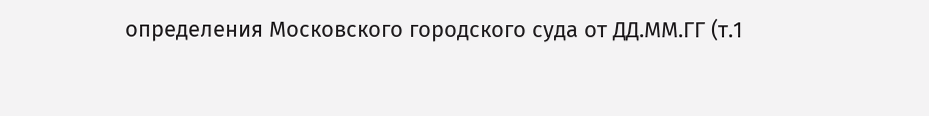определения Московского городского суда от ДД.ММ.ГГ (т.1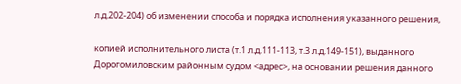л.д.202-204) об изменении способа и порядка исполнения указанного решения,

копией исполнительного листа (т.1 л.д.111-113, т.3 л.д.149-151), выданного Дорогомиловским районным судом <адрес>, на основании решения данного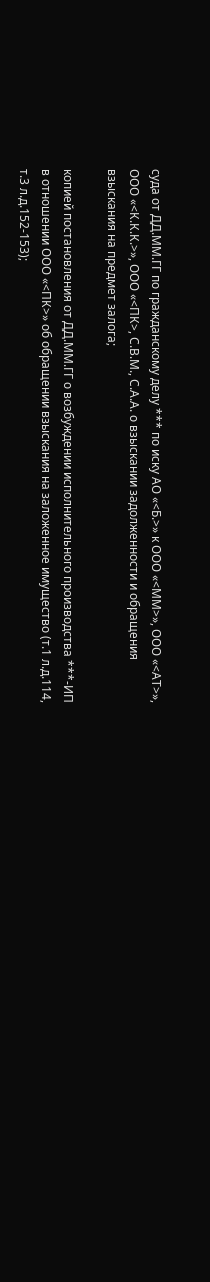суда от ДД.ММ.ГГ по гражданскому делу *** по иску АО «<Б.>» к ООО «<ММ>», ООО «<АТ>», ООО «<К.К.К.>», ООО «<ПК>, С.В.М., С.А.А. о взыскании задолженности и обращения взыскания на предмет залога;

копией постановления от ДД.ММ.ГГ о возбуждении исполнительного производства ***-ИП в отношении ООО «<ПК>» об обращении взыскания на заложенное имущество (т.1 л.д.114, т.3 л.д.152-153);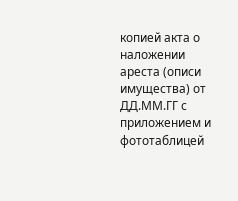копией акта о наложении ареста (описи имущества) от ДД.ММ.ГГ с приложением и фототаблицей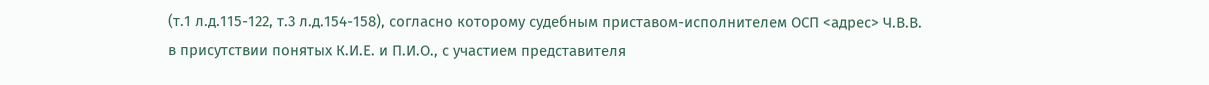(т.1 л.д.115-122, т.3 л.д.154-158), согласно которому судебным приставом-исполнителем ОСП <адрес> Ч.В.В. в присутствии понятых К.И.Е. и П.И.О., с участием представителя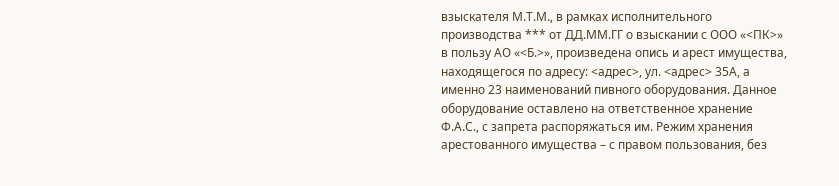взыскателя М.Т.М., в рамках исполнительного производства *** от ДД.ММ.ГГ о взыскании с ООО «<ПК>» в пользу АО «<Б.>», произведена опись и арест имущества, находящегося по адресу: <адрес>, ул. <адрес> 35А, а именно 23 наименований пивного оборудования. Данное оборудование оставлено на ответственное хранение Ф.А.С., с запрета распоряжаться им. Режим хранения арестованного имущества – с правом пользования, без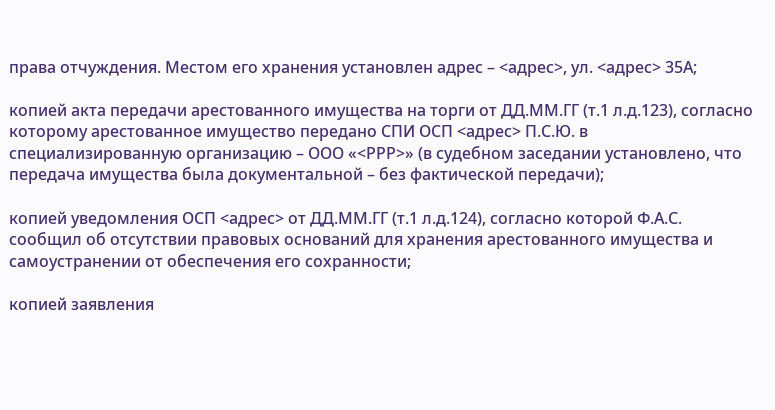права отчуждения. Местом его хранения установлен адрес – <адрес>, ул. <адрес> 35А;

копией акта передачи арестованного имущества на торги от ДД.ММ.ГГ (т.1 л.д.123), согласно которому арестованное имущество передано СПИ ОСП <адрес> П.С.Ю. в специализированную организацию – ООО «<РРР>» (в судебном заседании установлено, что передача имущества была документальной – без фактической передачи);

копией уведомления ОСП <адрес> от ДД.ММ.ГГ (т.1 л.д.124), согласно которой Ф.А.С. сообщил об отсутствии правовых оснований для хранения арестованного имущества и самоустранении от обеспечения его сохранности;

копией заявления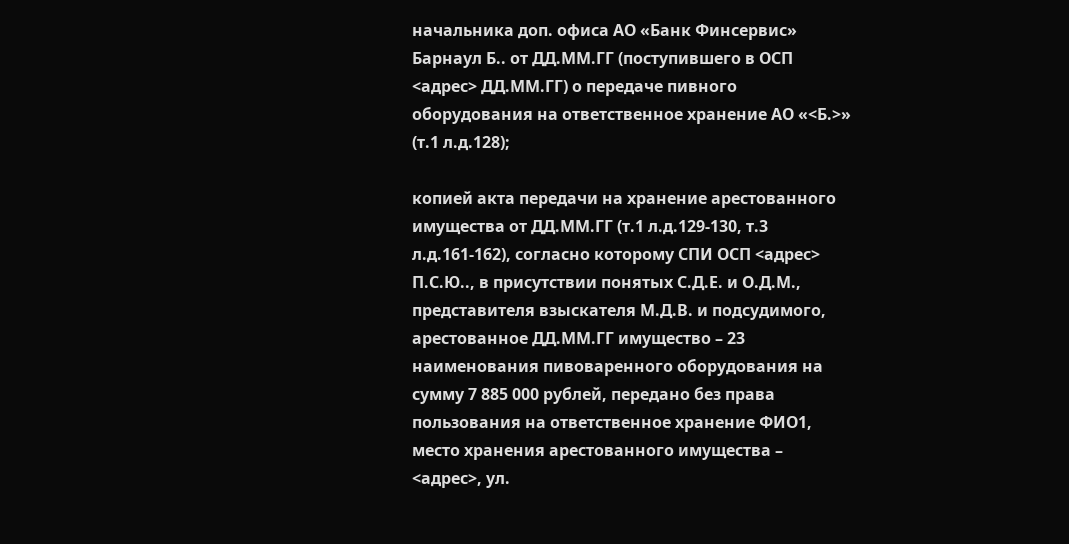начальника доп. офиса АО «Банк Финсервис» Барнаул Б.. от ДД.ММ.ГГ (поступившего в ОСП <адрес> ДД.ММ.ГГ) о передаче пивного оборудования на ответственное хранение АО «<Б.>» (т.1 л.д.128);

копией акта передачи на хранение арестованного имущества от ДД.ММ.ГГ (т.1 л.д.129-130, т.3 л.д.161-162), согласно которому СПИ ОСП <адрес> П.С.Ю.., в присутствии понятых С.Д.Е. и О.Д.М., представителя взыскателя М.Д.В. и подсудимого, арестованное ДД.ММ.ГГ имущество – 23 наименования пивоваренного оборудования на сумму 7 885 000 рублей, передано без права пользования на ответственное хранение ФИО1, место хранения арестованного имущества – <адрес>, ул.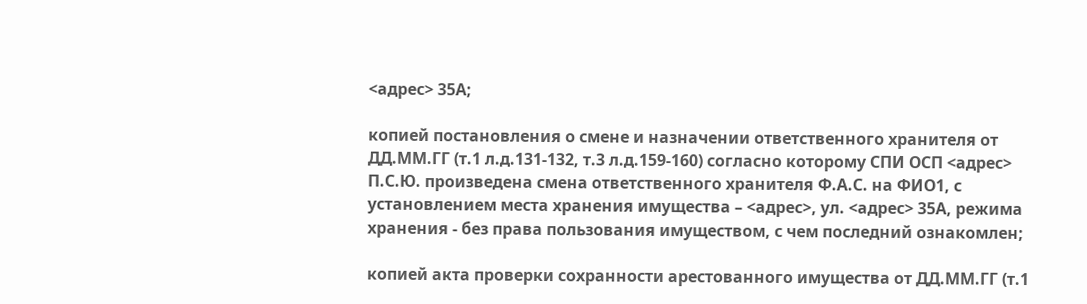<адрес> 35А;

копией постановления о смене и назначении ответственного хранителя от ДД.ММ.ГГ (т.1 л.д.131-132, т.3 л.д.159-160) согласно которому СПИ ОСП <адрес> П.С.Ю. произведена смена ответственного хранителя Ф.А.С. на ФИО1, с установлением места хранения имущества – <адрес>, ул. <адрес> 35А, режима хранения - без права пользования имуществом, с чем последний ознакомлен;

копией акта проверки сохранности арестованного имущества от ДД.ММ.ГГ (т.1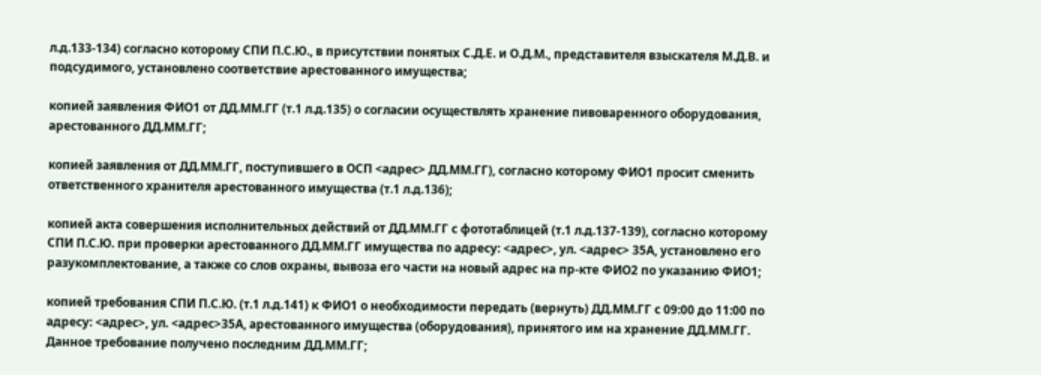л.д.133-134) согласно которому СПИ П.С.Ю., в присутствии понятых С.Д.Е. и О.Д.М., представителя взыскателя М.Д.В. и подсудимого, установлено соответствие арестованного имущества;

копией заявления ФИО1 от ДД.ММ.ГГ (т.1 л.д.135) о согласии осуществлять хранение пивоваренного оборудования, арестованного ДД.ММ.ГГ;

копией заявления от ДД.ММ.ГГ, поступившего в ОСП <адрес> ДД.ММ.ГГ), согласно которому ФИО1 просит сменить ответственного хранителя арестованного имущества (т.1 л.д.136);

копией акта совершения исполнительных действий от ДД.ММ.ГГ с фототаблицей (т.1 л.д.137-139), согласно которому СПИ П.С.Ю. при проверки арестованного ДД.ММ.ГГ имущества по адресу: <адрес>, ул. <адрес> 35А, установлено его разукомплектование, а также со слов охраны, вывоза его части на новый адрес на пр-кте ФИО2 по указанию ФИО1;

копией требования СПИ П.С.Ю. (т.1 л.д.141) к ФИО1 о необходимости передать (вернуть) ДД.ММ.ГГ с 09:00 до 11:00 по адресу: <адрес>, ул. <адрес>35А, арестованного имущества (оборудования), принятого им на хранение ДД.ММ.ГГ. Данное требование получено последним ДД.ММ.ГГ;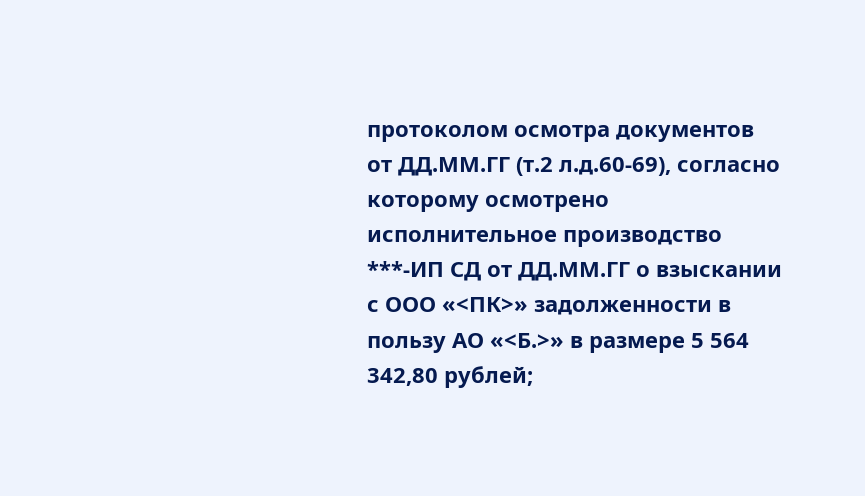протоколом осмотра документов от ДД.ММ.ГГ (т.2 л.д.60-69), согласно которому осмотрено исполнительное производство ***-ИП СД от ДД.ММ.ГГ о взыскании с ООО «<ПК>» задолженности в пользу АО «<Б.>» в размере 5 564 342,80 рублей;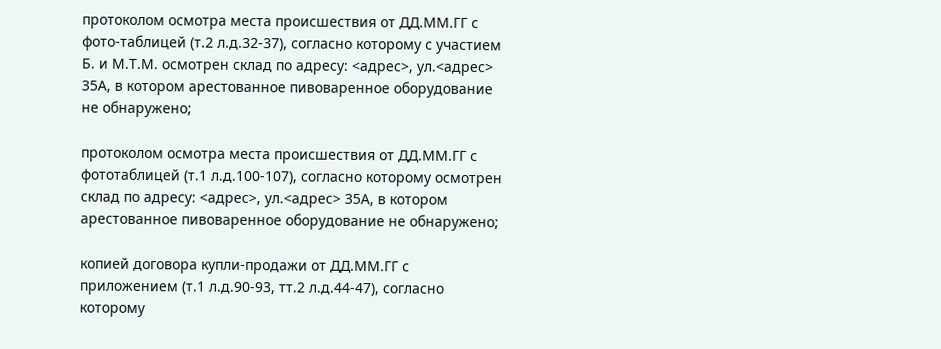протоколом осмотра места происшествия от ДД.ММ.ГГ с фото-таблицей (т.2 л.д.32-37), согласно которому с участием Б. и М.Т.М. осмотрен склад по адресу: <адрес>, ул.<адрес> 35А, в котором арестованное пивоваренное оборудование не обнаружено;

протоколом осмотра места происшествия от ДД.ММ.ГГ с фототаблицей (т.1 л.д.100-107), согласно которому осмотрен склад по адресу: <адрес>, ул.<адрес> 35А, в котором арестованное пивоваренное оборудование не обнаружено;

копией договора купли-продажи от ДД.ММ.ГГ с приложением (т.1 л.д.90-93, тт.2 л.д.44-47), согласно которому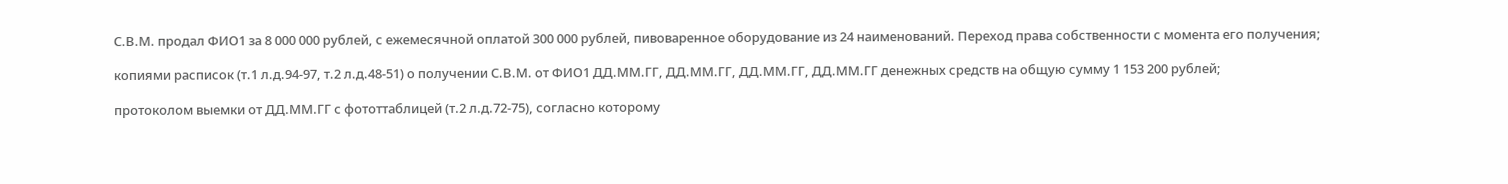С.В.М. продал ФИО1 за 8 000 000 рублей, с ежемесячной оплатой 300 000 рублей, пивоваренное оборудование из 24 наименований. Переход права собственности с момента его получения;

копиями расписок (т.1 л.д.94-97, т.2 л.д.48-51) о получении С.В.М. от ФИО1 ДД.ММ.ГГ, ДД.ММ.ГГ, ДД.ММ.ГГ, ДД.ММ.ГГ денежных средств на общую сумму 1 153 200 рублей;

протоколом выемки от ДД.ММ.ГГ с фототтаблицей (т.2 л.д.72-75), согласно которому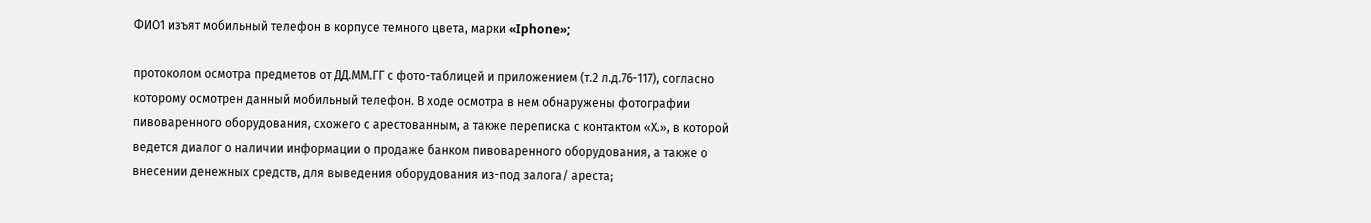ФИО1 изъят мобильный телефон в корпусе темного цвета, марки «Iphone»;

протоколом осмотра предметов от ДД.ММ.ГГ с фото-таблицей и приложением (т.2 л.д.76-117), согласно которому осмотрен данный мобильный телефон. В ходе осмотра в нем обнаружены фотографии пивоваренного оборудования, схожего с арестованным, а также переписка с контактом «Х.», в которой ведется диалог о наличии информации о продаже банком пивоваренного оборудования, а также о внесении денежных средств, для выведения оборудования из-под залога/ ареста;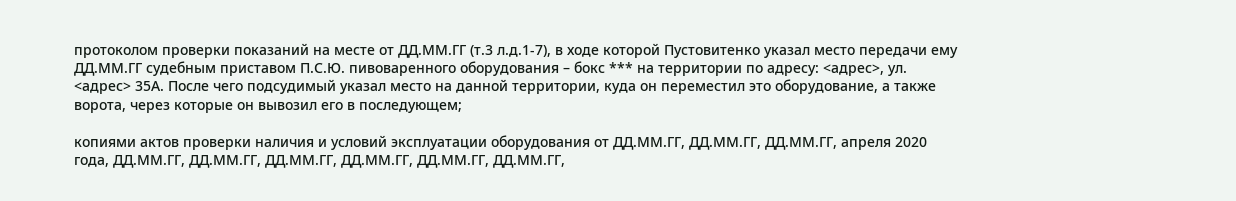протоколом проверки показаний на месте от ДД.ММ.ГГ (т.3 л.д.1-7), в ходе которой Пустовитенко указал место передачи ему ДД.ММ.ГГ судебным приставом П.С.Ю. пивоваренного оборудования – бокс *** на территории по адресу: <адрес>, ул. <адрес> 35А. После чего подсудимый указал место на данной территории, куда он переместил это оборудование, а также ворота, через которые он вывозил его в последующем;

копиями актов проверки наличия и условий эксплуатации оборудования от ДД.ММ.ГГ, ДД.ММ.ГГ, ДД.ММ.ГГ, апреля 2020 года, ДД.ММ.ГГ, ДД.ММ.ГГ, ДД.ММ.ГГ, ДД.ММ.ГГ, ДД.ММ.ГГ, ДД.ММ.ГГ,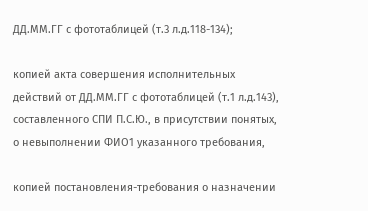ДД.ММ.ГГ с фототаблицей (т.3 л.д.118-134);

копией акта совершения исполнительных действий от ДД.ММ.ГГ с фототаблицей (т.1 л.д.143), составленного СПИ П.С.Ю., в присутствии понятых, о невыполнении ФИО1 указанного требования,

копией постановления-требования о назначении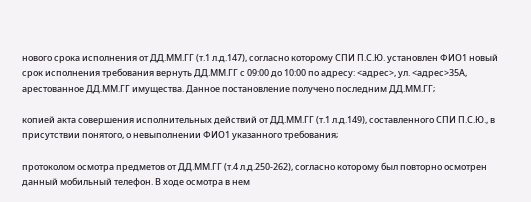нового срока исполнения от ДД.ММ.ГГ (т.1 л.д.147), согласно которому СПИ П.С.Ю. установлен ФИО1 новый срок исполнения требования вернуть ДД.ММ.ГГ с 09:00 до 10:00 по адресу: <адрес>, ул. <адрес>35А, арестованное ДД.ММ.ГГ имущества. Данное постановление получено последним ДД.ММ.ГГ;

копией акта совершения исполнительных действий от ДД.ММ.ГГ (т.1 л.д.149), составленного СПИ П.С.Ю., в присутствии понятого, о невыполнении ФИО1 указанного требования;

протоколом осмотра предметов от ДД.ММ.ГГ (т.4 л.д.250-262), согласно которому был повторно осмотрен данный мобильный телефон. В ходе осмотра в нем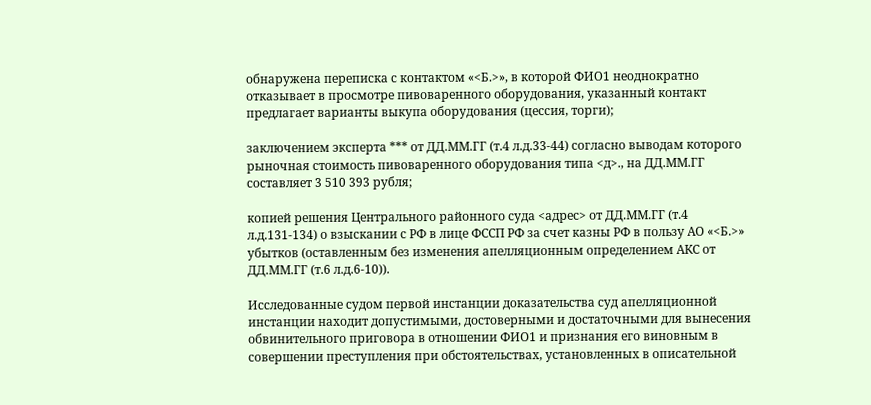обнаружена переписка с контактом «<Б.>», в которой ФИО1 неоднократно отказывает в просмотре пивоваренного оборудования, указанный контакт предлагает варианты выкупа оборудования (цессия, торги);

заключением эксперта *** от ДД.ММ.ГГ (т.4 л.д.33-44) согласно выводам которого рыночная стоимость пивоваренного оборудования типа <д>., на ДД.ММ.ГГ составляет 3 510 393 рубля;

копией решения Центрального районного суда <адрес> от ДД.ММ.ГГ (т.4 л.д.131-134) о взыскании с РФ в лице ФССП РФ за счет казны РФ в пользу АО «<Б.>» убытков (оставленным без изменения апелляционным определением АКС от ДД.ММ.ГГ (т.6 л.д.6-10)).

Исследованные судом первой инстанции доказательства суд апелляционной инстанции находит допустимыми, достоверными и достаточными для вынесения обвинительного приговора в отношении ФИО1 и признания его виновным в совершении преступления при обстоятельствах, установленных в описательной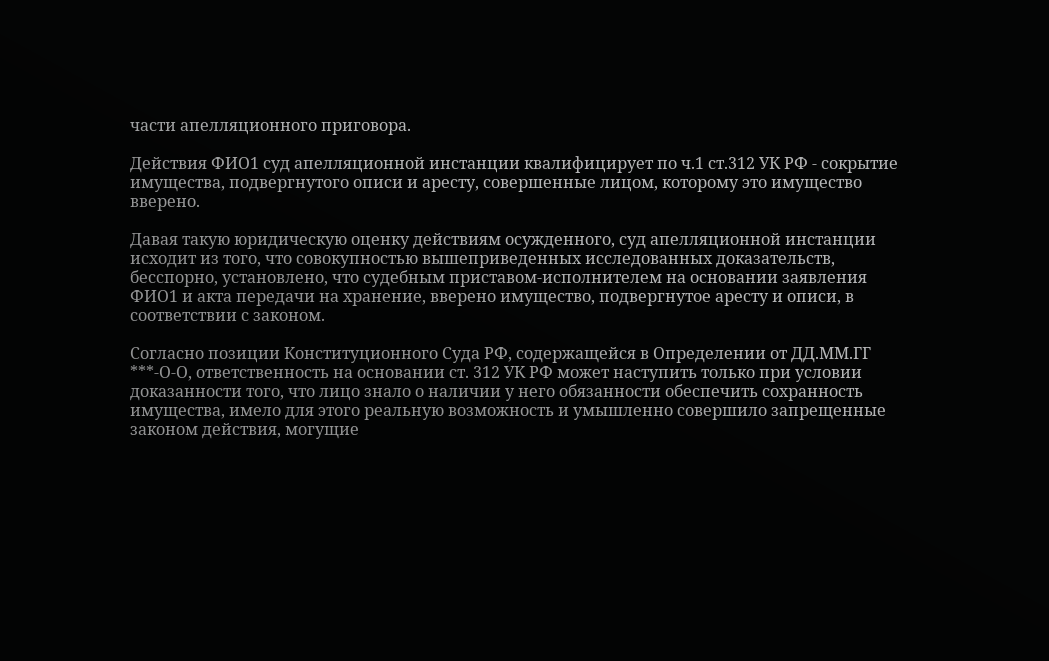части апелляционного приговора.

Действия ФИО1 суд апелляционной инстанции квалифицирует по ч.1 ст.312 УК РФ - сокрытие имущества, подвергнутого описи и аресту, совершенные лицом, которому это имущество вверено.

Давая такую юридическую оценку действиям осужденного, суд апелляционной инстанции исходит из того, что совокупностью вышеприведенных исследованных доказательств, бесспорно, установлено, что судебным приставом-исполнителем на основании заявления ФИО1 и акта передачи на хранение, вверено имущество, подвергнутое аресту и описи, в соответствии с законом.

Согласно позиции Конституционного Суда РФ, содержащейся в Определении от ДД.ММ.ГГ ***-О-О, ответственность на основании ст. 312 УК РФ может наступить только при условии доказанности того, что лицо знало о наличии у него обязанности обеспечить сохранность имущества, имело для этого реальную возможность и умышленно совершило запрещенные законом действия, могущие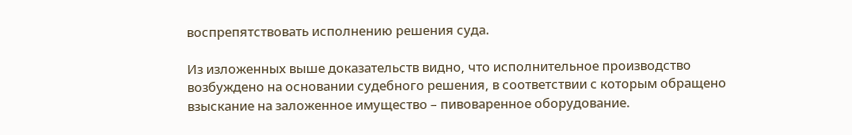воспрепятствовать исполнению решения суда.

Из изложенных выше доказательств видно, что исполнительное производство возбуждено на основании судебного решения, в соответствии с которым обращено взыскание на заложенное имущество – пивоваренное оборудование.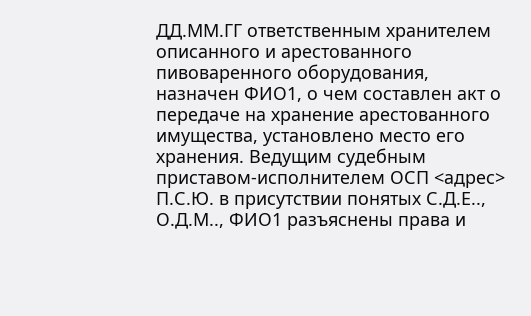ДД.ММ.ГГ ответственным хранителем описанного и арестованного пивоваренного оборудования, назначен ФИО1, о чем составлен акт о передаче на хранение арестованного имущества, установлено место его хранения. Ведущим судебным приставом-исполнителем ОСП <адрес> П.С.Ю. в присутствии понятых С.Д.Е.., О.Д.М.., ФИО1 разъяснены права и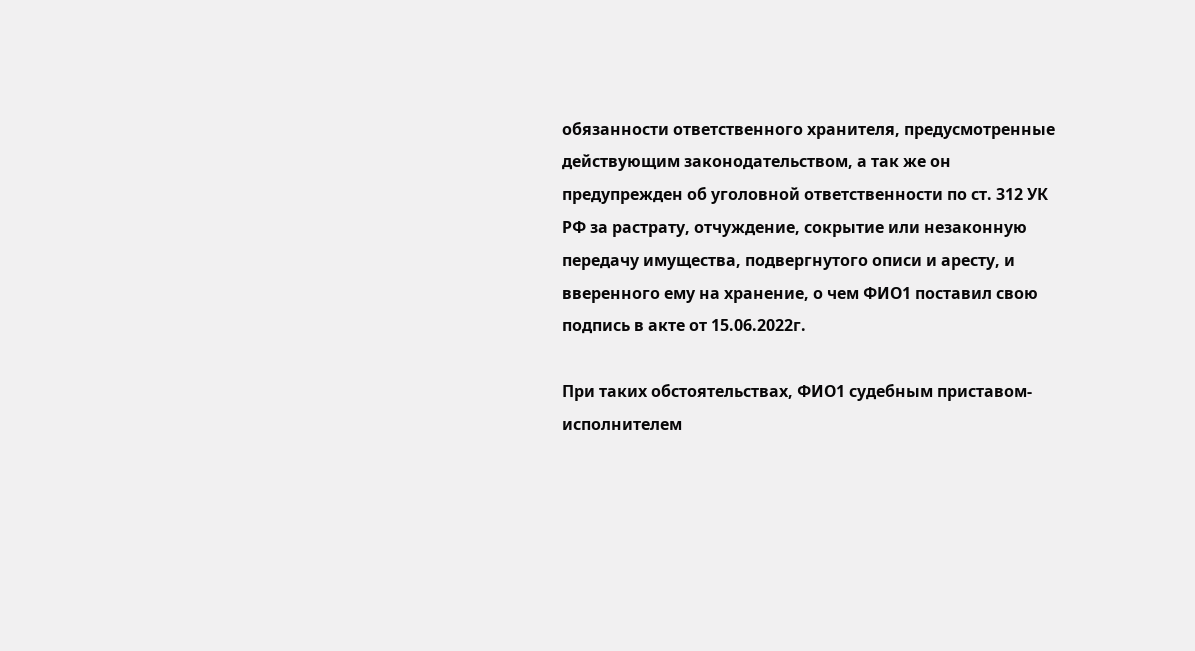обязанности ответственного хранителя, предусмотренные действующим законодательством, а так же он предупрежден об уголовной ответственности по ст. 312 УК РФ за растрату, отчуждение, сокрытие или незаконную передачу имущества, подвергнутого описи и аресту, и вверенного ему на хранение, о чем ФИО1 поставил свою подпись в акте от 15.06.2022г.

При таких обстоятельствах, ФИО1 судебным приставом-исполнителем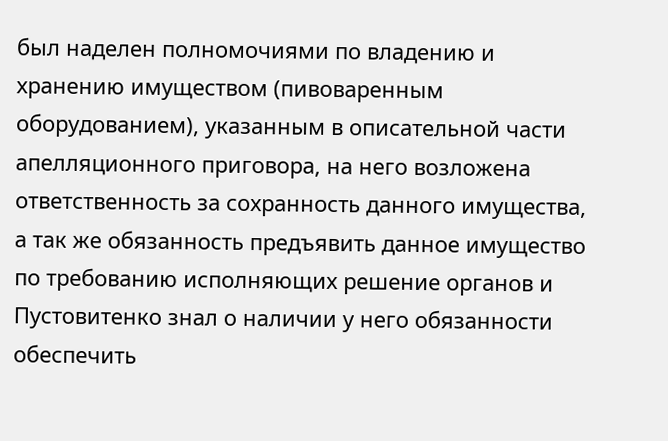был наделен полномочиями по владению и хранению имуществом (пивоваренным оборудованием), указанным в описательной части апелляционного приговора, на него возложена ответственность за сохранность данного имущества, а так же обязанность предъявить данное имущество по требованию исполняющих решение органов и Пустовитенко знал о наличии у него обязанности обеспечить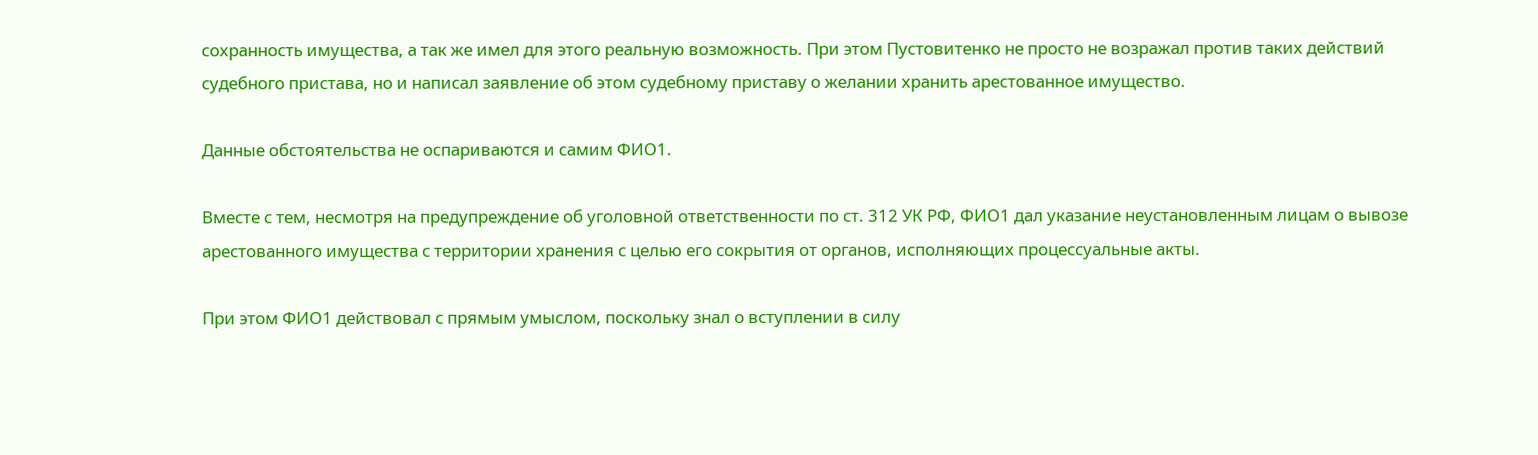сохранность имущества, а так же имел для этого реальную возможность. При этом Пустовитенко не просто не возражал против таких действий судебного пристава, но и написал заявление об этом судебному приставу о желании хранить арестованное имущество.

Данные обстоятельства не оспариваются и самим ФИО1.

Вместе с тем, несмотря на предупреждение об уголовной ответственности по ст. 312 УК РФ, ФИО1 дал указание неустановленным лицам о вывозе арестованного имущества с территории хранения с целью его сокрытия от органов, исполняющих процессуальные акты.

При этом ФИО1 действовал с прямым умыслом, поскольку знал о вступлении в силу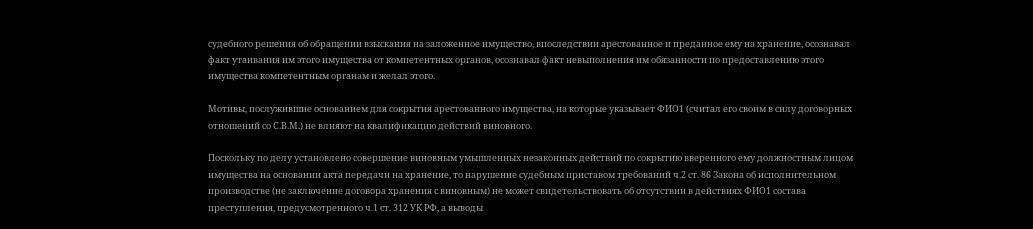судебного решения об обращении взыскания на заложенное имущество, впоследствии арестованное и преданное ему на хранение, осознавал факт утаивания им этого имущества от компетентных органов, осознавал факт невыполнения им обязанности по предоставлению этого имущества компетентным органам и желал этого.

Мотивы, послужившие основанием для сокрытия арестованного имущества, на которые указывает ФИО1 (считал его своим в силу договорных отношений со С.В.М.) не влияют на квалификацию действий виновного.

Поскольку по делу установлено совершение виновным умышленных незаконных действий по сокрытию вверенного ему должностным лицом имущества на основании акта передачи на хранение, то нарушение судебным приставом требований ч.2 ст. 86 Закона об исполнительном производстве (не заключение договора хранения с виновным) не может свидетельствовать об отсутствии в действиях ФИО1 состава преступления, предусмотренного ч.1 ст. 312 УК РФ, а выводы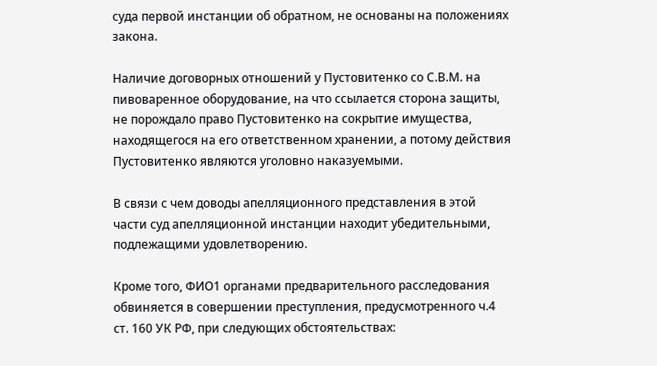суда первой инстанции об обратном, не основаны на положениях закона.

Наличие договорных отношений у Пустовитенко со С.В.М. на пивоваренное оборудование, на что ссылается сторона защиты, не порождало право Пустовитенко на сокрытие имущества, находящегося на его ответственном хранении, а потому действия Пустовитенко являются уголовно наказуемыми.

В связи с чем доводы апелляционного представления в этой части суд апелляционной инстанции находит убедительными, подлежащими удовлетворению.

Кроме того, ФИО1 органами предварительного расследования обвиняется в совершении преступления, предусмотренного ч.4 ст. 160 УК РФ, при следующих обстоятельствах: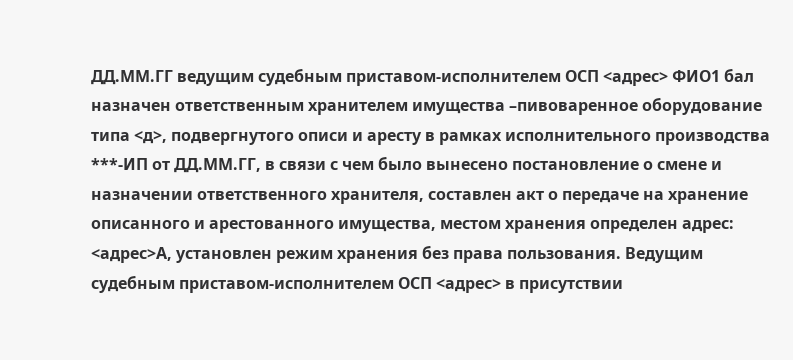ДД.ММ.ГГ ведущим судебным приставом-исполнителем ОСП <адрес> ФИО1 бал назначен ответственным хранителем имущества –пивоваренное оборудование типа <д>, подвергнутого описи и аресту в рамках исполнительного производства ***-ИП от ДД.ММ.ГГ, в связи с чем было вынесено постановление о смене и назначении ответственного хранителя, составлен акт о передаче на хранение описанного и арестованного имущества, местом хранения определен адрес: <адрес>А, установлен режим хранения без права пользования. Ведущим судебным приставом-исполнителем ОСП <адрес> в присутствии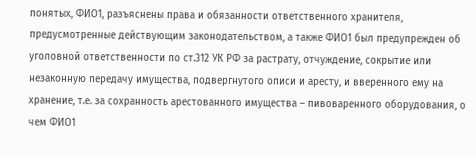понятых, ФИО1, разъяснены права и обязанности ответственного хранителя, предусмотренные действующим законодательством, а также ФИО1 был предупрежден об уголовной ответственности по ст.312 УК РФ за растрату, отчуждение, сокрытие или незаконную передачу имущества, подвергнутого описи и аресту, и вверенного ему на хранение, т.е. за сохранность арестованного имущества – пивоваренного оборудования, о чем ФИО1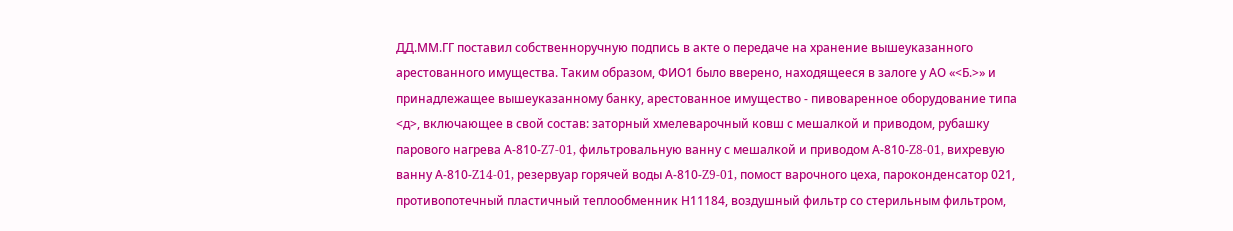ДД.ММ.ГГ поставил собственноручную подпись в акте о передаче на хранение вышеуказанного арестованного имущества. Таким образом, ФИО1 было вверено, находящееся в залоге у АО «<Б.>» и принадлежащее вышеуказанному банку, арестованное имущество - пивоваренное оборудование типа <д>, включающее в свой состав: заторный хмелеварочный ковш с мешалкой и приводом, рубашку парового нагрева А-810-Z7-01, фильтровальную ванну с мешалкой и приводом А-810-Z8-01, вихревую ванну А-810-Z14-01, резервуар горячей воды А-810-Z9-01, помост варочного цеха, пароконденсатор 021, противопотечный пластичный теплообменник Н11184, воздушный фильтр со стерильным фильтром,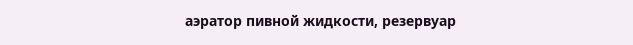аэратор пивной жидкости, резервуар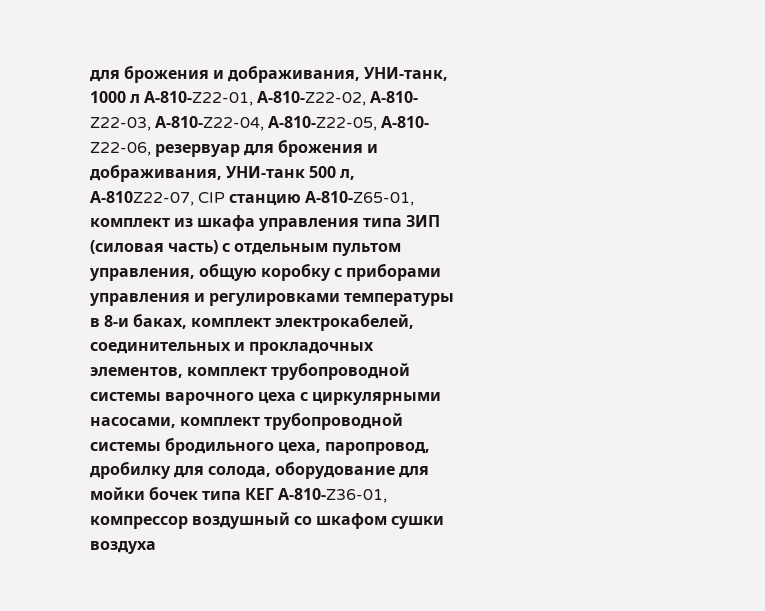для брожения и дображивания, УНИ-танк, 1000 л А-810-Z22-01, А-810-Z22-02, А-810-Z22-03, А-810-Z22-04, А-810-Z22-05, А-810-Z22-06, резервуар для брожения и дображивания, УНИ-танк 500 л, А-810Z22-07, CIP станцию А-810-Z65-01, комплект из шкафа управления типа ЗИП (силовая часть) с отдельным пультом управления, общую коробку с приборами управления и регулировками температуры в 8-и баках, комплект электрокабелей, соединительных и прокладочных элементов, комплект трубопроводной системы варочного цеха с циркулярными насосами, комплект трубопроводной системы бродильного цеха, паропровод, дробилку для солода, оборудование для мойки бочек типа КЕГ А-810-Z36-01, компрессор воздушный со шкафом сушки воздуха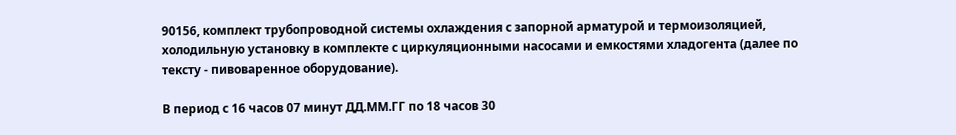90156, комплект трубопроводной системы охлаждения с запорной арматурой и термоизоляцией, холодильную установку в комплекте с циркуляционными насосами и емкостями хладогента (далее по тексту - пивоваренное оборудование).

В период с 16 часов 07 минут ДД.ММ.ГГ по 18 часов 30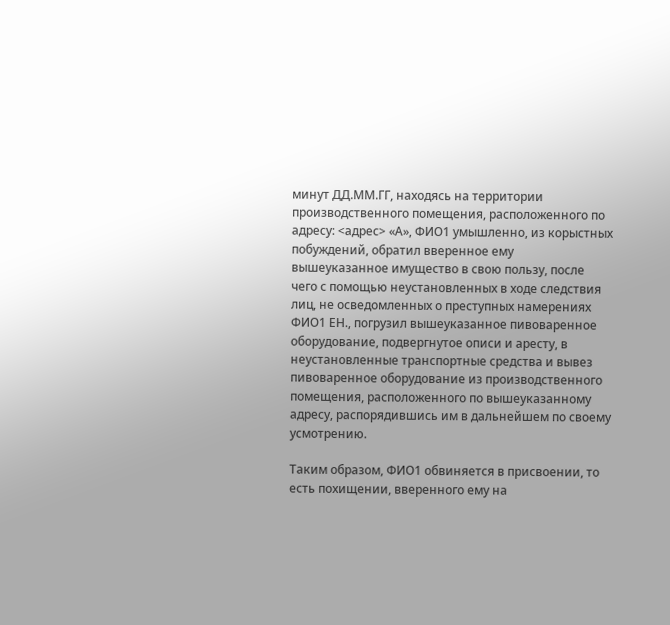минут ДД.ММ.ГГ, находясь на территории производственного помещения, расположенного по адресу: <адрес> «А», ФИО1 умышленно, из корыстных побуждений, обратил вверенное ему вышеуказанное имущество в свою пользу, после чего с помощью неустановленных в ходе следствия лиц, не осведомленных о преступных намерениях ФИО1 ЕН., погрузил вышеуказанное пивоваренное оборудование, подвергнутое описи и аресту, в неустановленные транспортные средства и вывез пивоваренное оборудование из производственного помещения, расположенного по вышеуказанному адресу, распорядившись им в дальнейшем по своему усмотрению.

Таким образом, ФИО1 обвиняется в присвоении, то есть похищении, вверенного ему на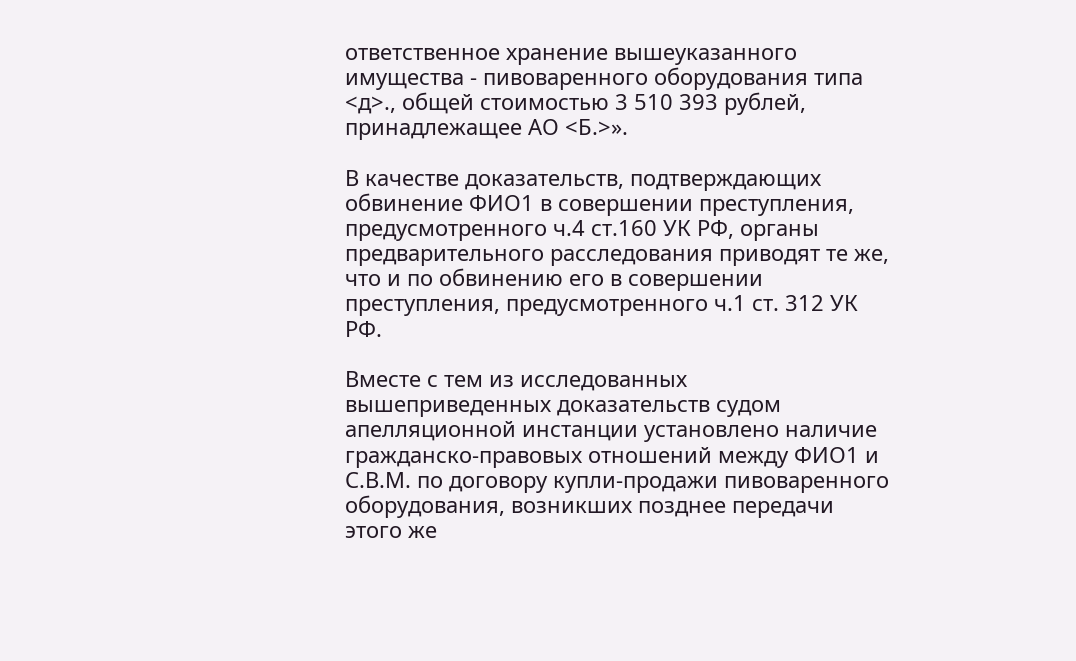ответственное хранение вышеуказанного имущества - пивоваренного оборудования типа <д>., общей стоимостью 3 510 393 рублей, принадлежащее АО <Б.>».

В качестве доказательств, подтверждающих обвинение ФИО1 в совершении преступления, предусмотренного ч.4 ст.160 УК РФ, органы предварительного расследования приводят те же, что и по обвинению его в совершении преступления, предусмотренного ч.1 ст. 312 УК РФ.

Вместе с тем из исследованных вышеприведенных доказательств судом апелляционной инстанции установлено наличие гражданско-правовых отношений между ФИО1 и С.В.М. по договору купли-продажи пивоваренного оборудования, возникших позднее передачи этого же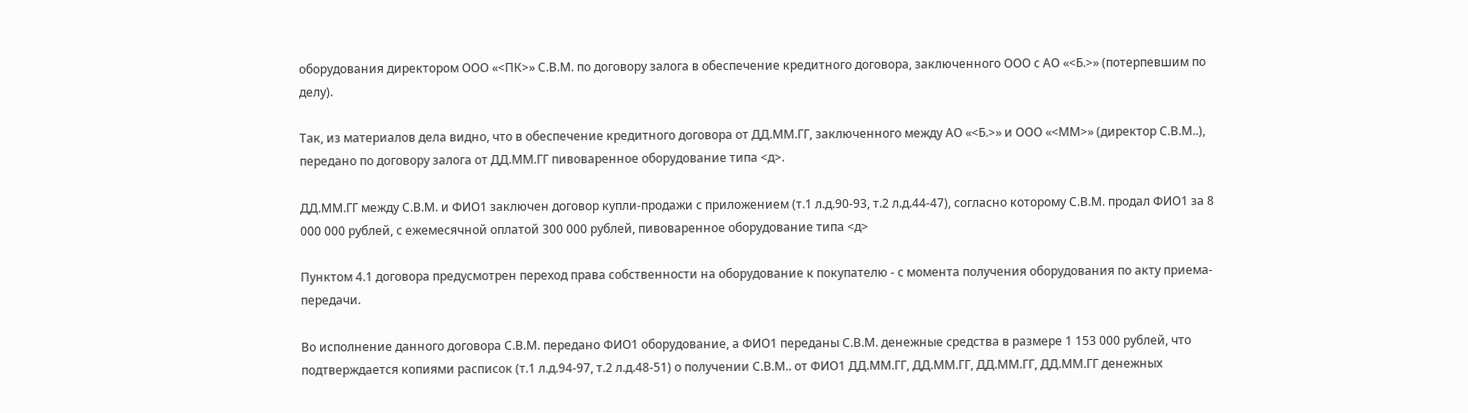оборудования директором ООО «<ПК>» С.В.М. по договору залога в обеспечение кредитного договора, заключенного ООО с АО «<Б.>» (потерпевшим по делу).

Так, из материалов дела видно, что в обеспечение кредитного договора от ДД.ММ.ГГ, заключенного между АО «<Б.>» и ООО «<ММ>» (директор С.В.М..), передано по договору залога от ДД.ММ.ГГ пивоваренное оборудование типа <д>.

ДД.ММ.ГГ между С.В.М. и ФИО1 заключен договор купли-продажи с приложением (т.1 л.д.90-93, т.2 л.д.44-47), согласно которому С.В.М. продал ФИО1 за 8 000 000 рублей, с ежемесячной оплатой 300 000 рублей, пивоваренное оборудование типа <д>

Пунктом 4.1 договора предусмотрен переход права собственности на оборудование к покупателю - с момента получения оборудования по акту приема-передачи.

Во исполнение данного договора С.В.М. передано ФИО1 оборудование, а ФИО1 переданы С.В.М. денежные средства в размере 1 153 000 рублей, что подтверждается копиями расписок (т.1 л.д.94-97, т.2 л.д.48-51) о получении С.В.М.. от ФИО1 ДД.ММ.ГГ, ДД.ММ.ГГ, ДД.ММ.ГГ, ДД.ММ.ГГ денежных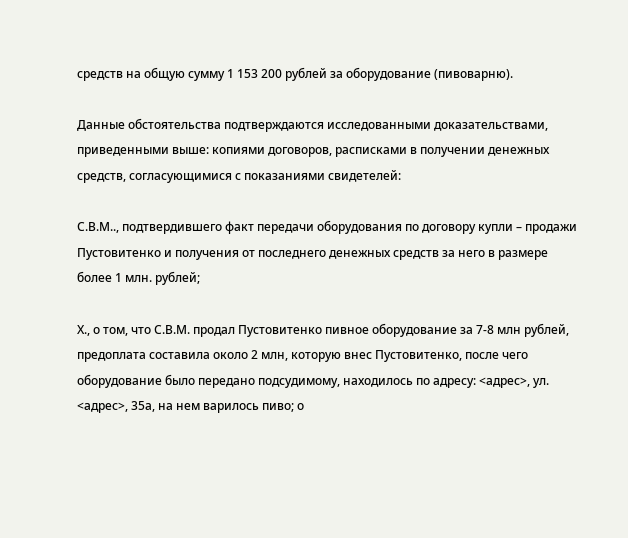средств на общую сумму 1 153 200 рублей за оборудование (пивоварню).

Данные обстоятельства подтверждаются исследованными доказательствами, приведенными выше: копиями договоров, расписками в получении денежных средств, согласующимися с показаниями свидетелей:

С.В.М.., подтвердившего факт передачи оборудования по договору купли – продажи Пустовитенко и получения от последнего денежных средств за него в размере более 1 млн. рублей;

Х., о том, что С.В.М. продал Пустовитенко пивное оборудование за 7-8 млн рублей, предоплата составила около 2 млн, которую внес Пустовитенко, после чего оборудование было передано подсудимому, находилось по адресу: <адрес>, ул. <адрес>, 35а, на нем варилось пиво; о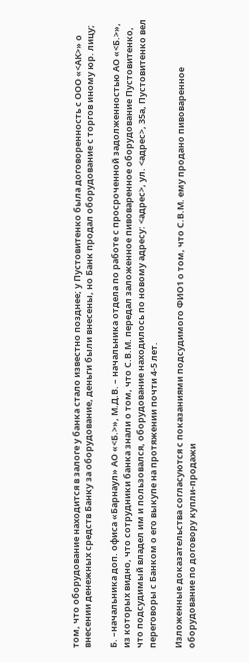том, что оборудование находится в залоге у банка стало известно позднее; у Пустовитенко была договоренность с ООО «<АК>» о внесении денежных средств Банку за оборудование, деньги были внесены, но Банк продал оборудование с торгов иному юр. лицу;

Б. –начальника доп. офиса «Барнаул» АО «<Б.>», М.Д.В. – начальника отдела по работе с просроченной задолженностью АО «<Б.>», из которых видно, что сотрудники банка знали о том, что С.В.М. передал заложенное пивоваренное оборудование Пустовитенко, что подсудимый владел им и пользовался, оборудование находилось по новому адресу: <адрес>, ул. <адрес>, 35а, Пустовитенко вел переговоры с Банком о его выкупе на протяжении почти 4-5 лет.

Изложенные доказательства согласуются с показаниями подсудимого ФИО1 о том, что С.В.М. ему продано пивоваренное оборудование по договору купли-продажи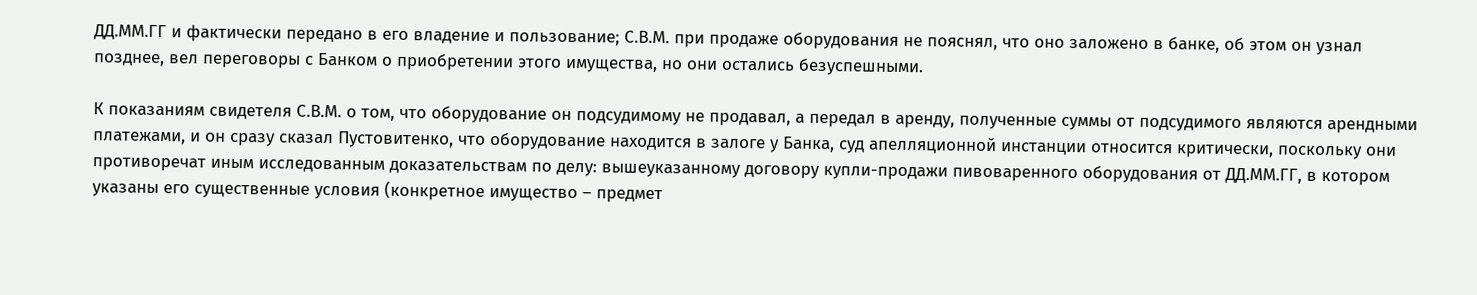ДД.ММ.ГГ и фактически передано в его владение и пользование; С.В.М. при продаже оборудования не пояснял, что оно заложено в банке, об этом он узнал позднее, вел переговоры с Банком о приобретении этого имущества, но они остались безуспешными.

К показаниям свидетеля С.В.М. о том, что оборудование он подсудимому не продавал, а передал в аренду, полученные суммы от подсудимого являются арендными платежами, и он сразу сказал Пустовитенко, что оборудование находится в залоге у Банка, суд апелляционной инстанции относится критически, поскольку они противоречат иным исследованным доказательствам по делу: вышеуказанному договору купли-продажи пивоваренного оборудования от ДД.ММ.ГГ, в котором указаны его существенные условия (конкретное имущество – предмет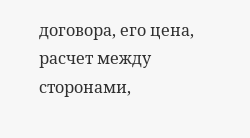договора, его цена, расчет между сторонами,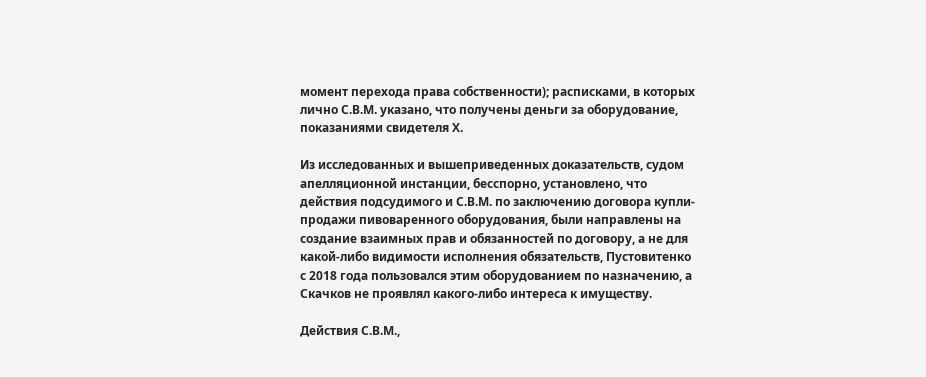момент перехода права собственности); расписками, в которых лично С.В.М. указано, что получены деньги за оборудование, показаниями свидетеля Х.

Из исследованных и вышеприведенных доказательств, судом апелляционной инстанции, бесспорно, установлено, что действия подсудимого и С.В.М. по заключению договора купли-продажи пивоваренного оборудования, были направлены на создание взаимных прав и обязанностей по договору, а не для какой-либо видимости исполнения обязательств, Пустовитенко с 2018 года пользовался этим оборудованием по назначению, а Скачков не проявлял какого-либо интереса к имуществу.

Действия С.В.М.,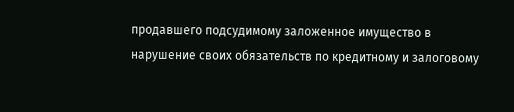продавшего подсудимому заложенное имущество в нарушение своих обязательств по кредитному и залоговому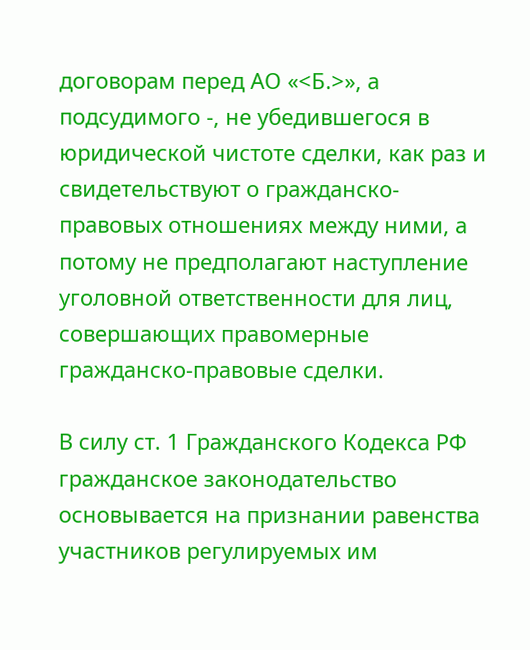договорам перед АО «<Б.>», а подсудимого -, не убедившегося в юридической чистоте сделки, как раз и свидетельствуют о гражданско-правовых отношениях между ними, а потому не предполагают наступление уголовной ответственности для лиц, совершающих правомерные гражданско-правовые сделки.

В силу ст. 1 Гражданского Кодекса РФ гражданское законодательство основывается на признании равенства участников регулируемых им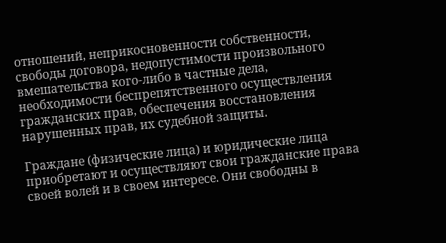отношений, неприкосновенности собственности, свободы договора, недопустимости произвольного вмешательства кого-либо в частные дела, необходимости беспрепятственного осуществления гражданских прав, обеспечения восстановления нарушенных прав, их судебной защиты.

Граждане (физические лица) и юридические лица приобретают и осуществляют свои гражданские права своей волей и в своем интересе. Они свободны в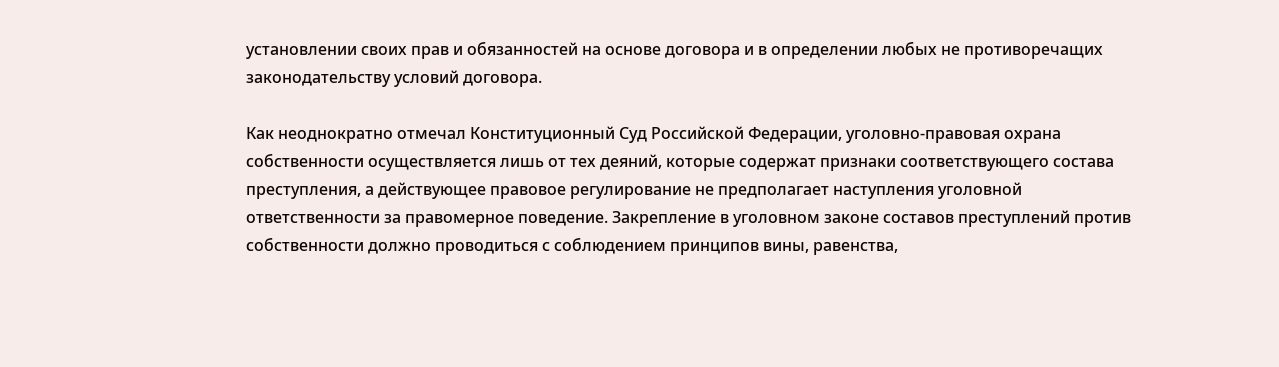установлении своих прав и обязанностей на основе договора и в определении любых не противоречащих законодательству условий договора.

Как неоднократно отмечал Конституционный Суд Российской Федерации, уголовно-правовая охрана собственности осуществляется лишь от тех деяний, которые содержат признаки соответствующего состава преступления, а действующее правовое регулирование не предполагает наступления уголовной ответственности за правомерное поведение. Закрепление в уголовном законе составов преступлений против собственности должно проводиться с соблюдением принципов вины, равенства,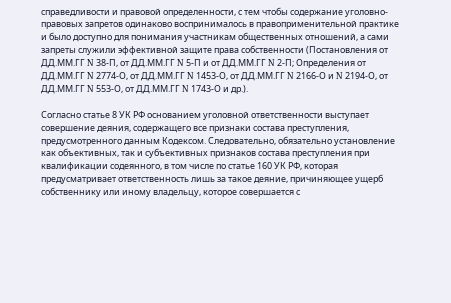справедливости и правовой определенности, с тем чтобы содержание уголовно-правовых запретов одинаково воспринималось в правоприменительной практике и было доступно для понимания участникам общественных отношений, а сами запреты служили эффективной защите права собственности (Постановления от ДД.ММ.ГГ N 38-П, от ДД.ММ.ГГ N 5-П и от ДД.ММ.ГГ N 2-П; Определения от ДД.ММ.ГГ N 2774-О, от ДД.ММ.ГГ N 1453-О, от ДД.ММ.ГГ N 2166-О и N 2194-О, от ДД.ММ.ГГ N 553-О, от ДД.ММ.ГГ N 1743-О и др.).

Согласно статье 8 УК РФ основанием уголовной ответственности выступает совершение деяния, содержащего все признаки состава преступления, предусмотренного данным Кодексом. Следовательно, обязательно установление как объективных, так и субъективных признаков состава преступления при квалификации содеянного, в том числе по статье 160 УК РФ, которая предусматривает ответственность лишь за такое деяние, причиняющее ущерб собственнику или иному владельцу, которое совершается с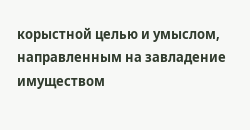корыстной целью и умыслом, направленным на завладение имуществом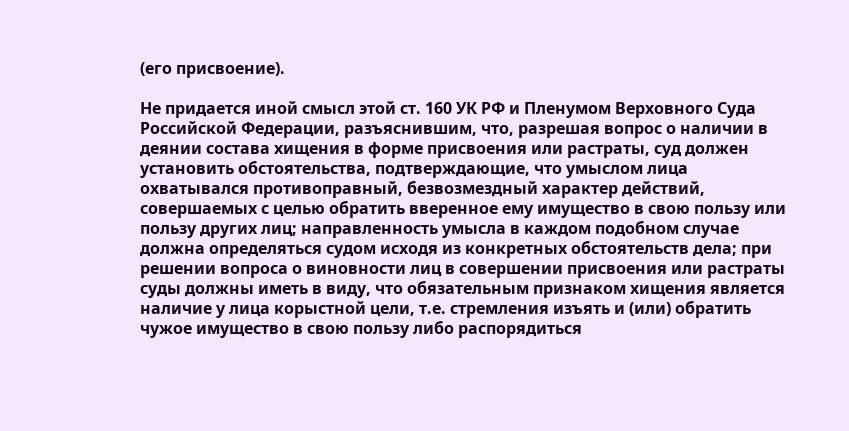(его присвоение).

Не придается иной смысл этой ст. 160 УК РФ и Пленумом Верховного Суда Российской Федерации, разъяснившим, что, разрешая вопрос о наличии в деянии состава хищения в форме присвоения или растраты, суд должен установить обстоятельства, подтверждающие, что умыслом лица охватывался противоправный, безвозмездный характер действий, совершаемых с целью обратить вверенное ему имущество в свою пользу или пользу других лиц; направленность умысла в каждом подобном случае должна определяться судом исходя из конкретных обстоятельств дела; при решении вопроса о виновности лиц в совершении присвоения или растраты суды должны иметь в виду, что обязательным признаком хищения является наличие у лица корыстной цели, т.е. стремления изъять и (или) обратить чужое имущество в свою пользу либо распорядиться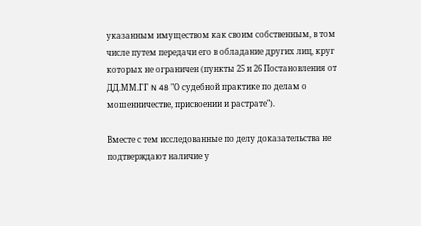указанным имуществом как своим собственным, в том числе путем передачи его в обладание других лиц, круг которых не ограничен (пункты 25 и 26 Постановления от ДД.ММ.ГГ N 48 "О судебной практике по делам о мошенничестве, присвоении и растрате").

Вместе с тем исследованные по делу доказательства не подтверждают наличие у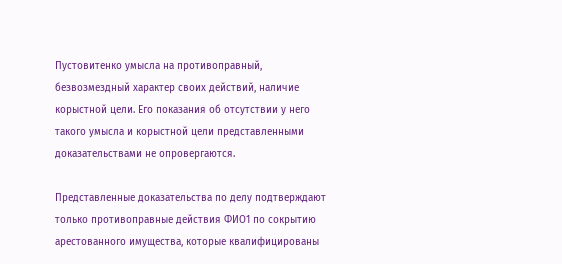Пустовитенко умысла на противоправный, безвозмездный характер своих действий, наличие корыстной цели. Его показания об отсутствии у него такого умысла и корыстной цели представленными доказательствами не опровергаются.

Представленные доказательства по делу подтверждают только противоправные действия ФИО1 по сокрытию арестованного имущества, которые квалифицированы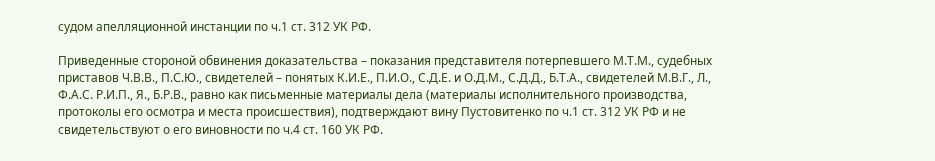судом апелляционной инстанции по ч.1 ст. 312 УК РФ.

Приведенные стороной обвинения доказательства – показания представителя потерпевшего М.Т.М., судебных приставов Ч.В.В., П.С.Ю., свидетелей – понятых К.И.Е., П.И.О., С.Д.Е. и О.Д.М., С.Д.Д., Б.Т.А., свидетелей М.В.Г., Л., Ф.А.С. Р.И.П., Я., Б.Р.В., равно как письменные материалы дела (материалы исполнительного производства, протоколы его осмотра и места происшествия), подтверждают вину Пустовитенко по ч.1 ст. 312 УК РФ и не свидетельствуют о его виновности по ч.4 ст. 160 УК РФ.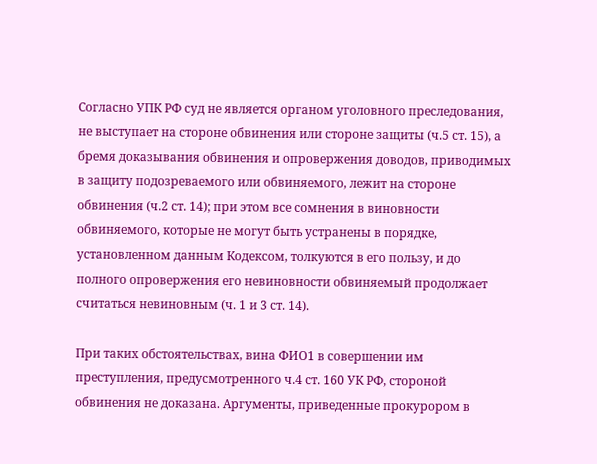Согласно УПК РФ суд не является органом уголовного преследования, не выступает на стороне обвинения или стороне защиты (ч.5 ст. 15), а бремя доказывания обвинения и опровержения доводов, приводимых в защиту подозреваемого или обвиняемого, лежит на стороне обвинения (ч.2 ст. 14); при этом все сомнения в виновности обвиняемого, которые не могут быть устранены в порядке, установленном данным Кодексом, толкуются в его пользу, и до полного опровержения его невиновности обвиняемый продолжает считаться невиновным (ч. 1 и 3 ст. 14).

При таких обстоятельствах, вина ФИО1 в совершении им преступления, предусмотренного ч.4 ст. 160 УК РФ, стороной обвинения не доказана. Аргументы, приведенные прокурором в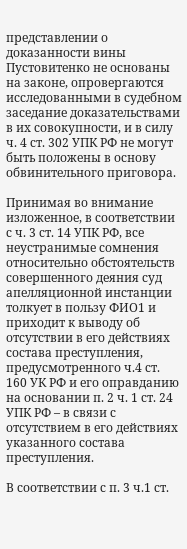представлении о доказанности вины Пустовитенко не основаны на законе, опровергаются исследованными в судебном заседание доказательствами в их совокупности, и в силу ч. 4 ст. 302 УПК РФ не могут быть положены в основу обвинительного приговора.

Принимая во внимание изложенное, в соответствии с ч. 3 ст. 14 УПК РФ, все неустранимые сомнения относительно обстоятельств совершенного деяния суд апелляционной инстанции толкует в пользу ФИО1 и приходит к выводу об отсутствии в его действиях состава преступления, предусмотренного ч.4 ст. 160 УК РФ и его оправданию на основании п. 2 ч. 1 ст. 24 УПК РФ – в связи с отсутствием в его действиях указанного состава преступления.

В соответствии с п. 3 ч.1 ст.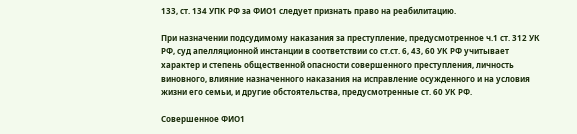133, ст. 134 УПК РФ за ФИО1 следует признать право на реабилитацию.

При назначении подсудимому наказания за преступление, предусмотренное ч.1 ст. 312 УК РФ, суд апелляционной инстанции в соответствии со ст.ст. 6, 43, 60 УК РФ учитывает характер и степень общественной опасности совершенного преступления, личность виновного, влияние назначенного наказания на исправление осужденного и на условия жизни его семьи, и другие обстоятельства, предусмотренные ст. 60 УК РФ.

Совершенное ФИО1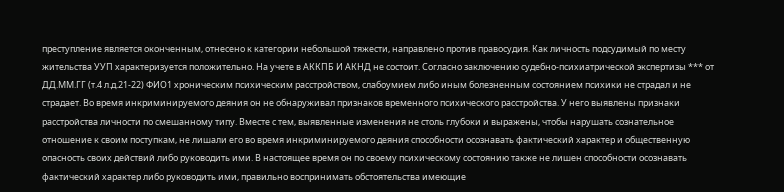преступление является оконченным, отнесено к категории небольшой тяжести, направлено против правосудия. Как личность подсудимый по месту жительства УУП характеризуется положительно. На учете в АККПБ И АКНД не состоит. Согласно заключению судебно-психиатрической экспертизы *** от ДД.ММ.ГГ (т.4 л.д.21-22) ФИО1 хроническим психическим расстройством, слабоумием либо иным болезненным состоянием психики не страдал и не страдает. Во время инкриминируемого деяния он не обнаруживал признаков временного психического расстройства. У него выявлены признаки расстройства личности по смешанному типу. Вместе с тем, выявленные изменения не столь глубоки и выражены, чтобы нарушать сознательное отношение к своим поступкам, не лишали его во время инкриминируемого деяния способности осознавать фактический характер и общественную опасность своих действий либо руководить ими. В настоящее время он по своему психическому состоянию также не лишен способности осознавать фактический характер либо руководить ими, правильно воспринимать обстоятельства имеющие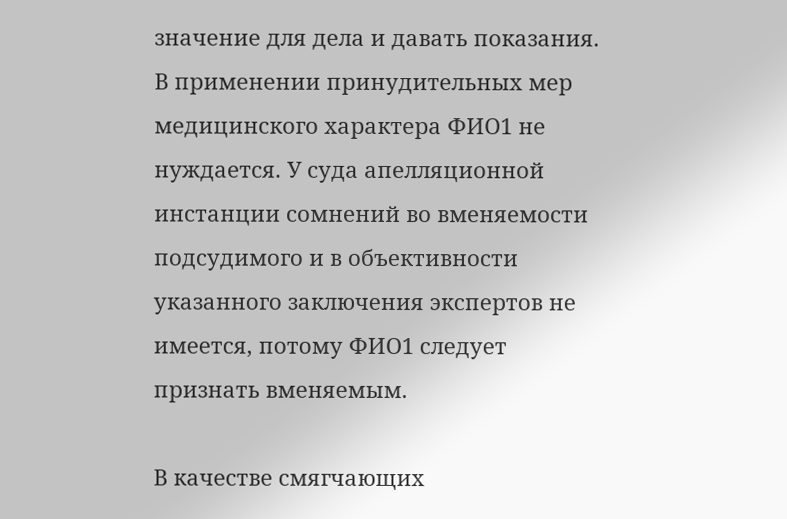значение для дела и давать показания. В применении принудительных мер медицинского характера ФИО1 не нуждается. У суда апелляционной инстанции сомнений во вменяемости подсудимого и в объективности указанного заключения экспертов не имеется, потому ФИО1 следует признать вменяемым.

В качестве смягчающих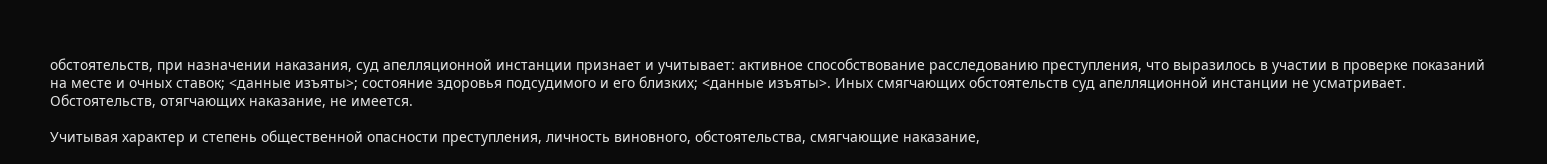обстоятельств, при назначении наказания, суд апелляционной инстанции признает и учитывает: активное способствование расследованию преступления, что выразилось в участии в проверке показаний на месте и очных ставок; <данные изъяты>; состояние здоровья подсудимого и его близких; <данные изъяты>. Иных смягчающих обстоятельств суд апелляционной инстанции не усматривает. Обстоятельств, отягчающих наказание, не имеется.

Учитывая характер и степень общественной опасности преступления, личность виновного, обстоятельства, смягчающие наказание,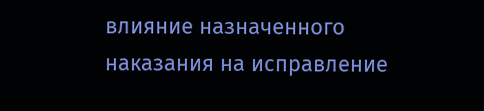влияние назначенного наказания на исправление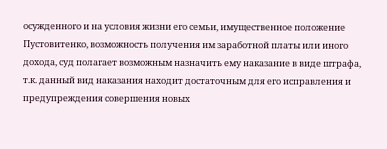осужденного и на условия жизни его семьи, имущественное положение Пустовитенко, возможность получения им заработной платы или иного дохода, суд полагает возможным назначить ему наказание в виде штрафа, т.к. данный вид наказания находит достаточным для его исправления и предупреждения совершения новых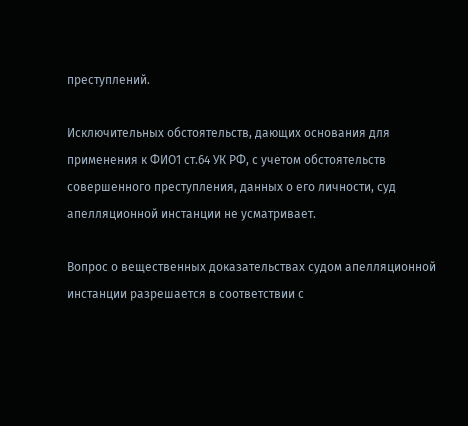преступлений.

Исключительных обстоятельств, дающих основания для применения к ФИО1 ст.64 УК РФ, с учетом обстоятельств совершенного преступления, данных о его личности, суд апелляционной инстанции не усматривает.

Вопрос о вещественных доказательствах судом апелляционной инстанции разрешается в соответствии с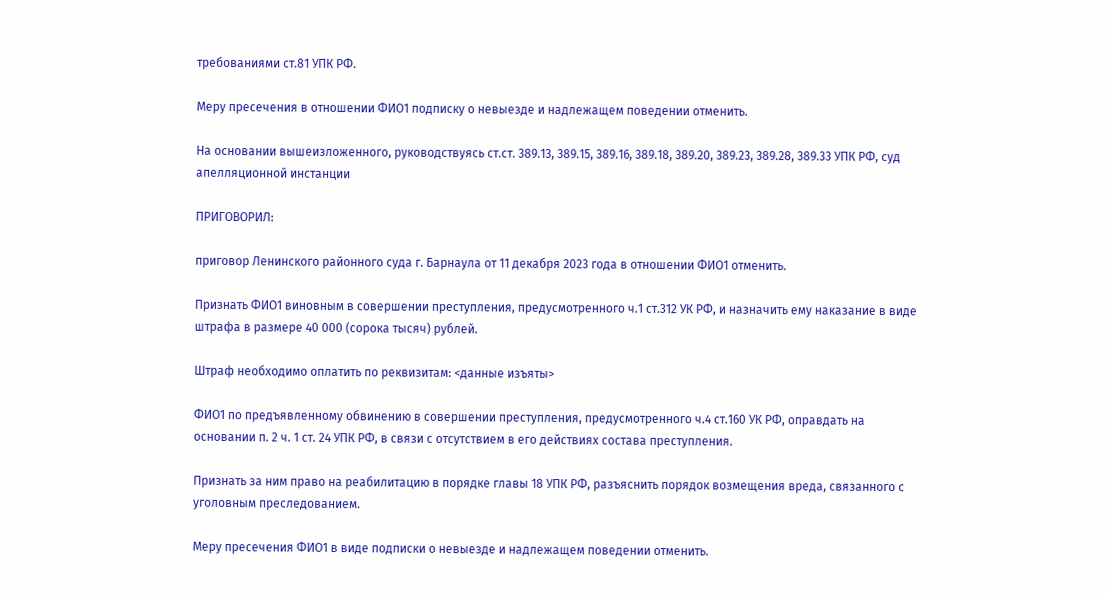требованиями ст.81 УПК РФ.

Меру пресечения в отношении ФИО1 подписку о невыезде и надлежащем поведении отменить.

На основании вышеизложенного, руководствуясь ст.ст. 389.13, 389.15, 389.16, 389.18, 389.20, 389.23, 389.28, 389.33 УПК РФ, суд апелляционной инстанции

ПРИГОВОРИЛ:

приговор Ленинского районного суда г. Барнаула от 11 декабря 2023 года в отношении ФИО1 отменить.

Признать ФИО1 виновным в совершении преступления, предусмотренного ч.1 ст.312 УК РФ, и назначить ему наказание в виде штрафа в размере 40 000 (сорока тысяч) рублей.

Штраф необходимо оплатить по реквизитам: <данные изъяты>

ФИО1 по предъявленному обвинению в совершении преступления, предусмотренного ч.4 ст.160 УК РФ, оправдать на основании п. 2 ч. 1 ст. 24 УПК РФ, в связи с отсутствием в его действиях состава преступления.

Признать за ним право на реабилитацию в порядке главы 18 УПК РФ, разъяснить порядок возмещения вреда, связанного с уголовным преследованием.

Меру пресечения ФИО1 в виде подписки о невыезде и надлежащем поведении отменить.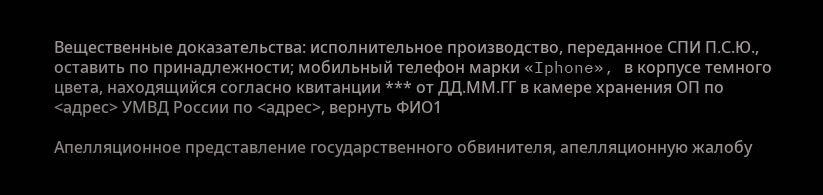Вещественные доказательства: исполнительное производство, переданное СПИ П.С.Ю., оставить по принадлежности; мобильный телефон марки «Iphone», в корпусе темного цвета, находящийся согласно квитанции *** от ДД.ММ.ГГ в камере хранения ОП по <адрес> УМВД России по <адрес>, вернуть ФИО1

Апелляционное представление государственного обвинителя, апелляционную жалобу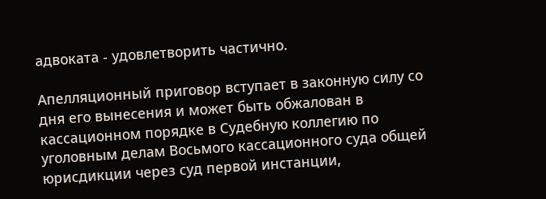адвоката - удовлетворить частично.

Апелляционный приговор вступает в законную силу со дня его вынесения и может быть обжалован в кассационном порядке в Судебную коллегию по уголовным делам Восьмого кассационного суда общей юрисдикции через суд первой инстанции,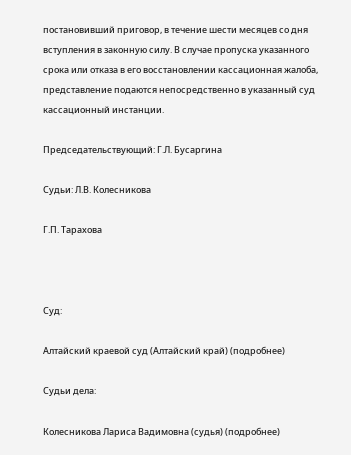постановивший приговор, в течение шести месяцев со дня вступления в законную силу. В случае пропуска указанного срока или отказа в его восстановлении кассационная жалоба, представление подаются непосредственно в указанный суд кассационный инстанции.

Председательствующий: Г.Л. Бусаргина

Судьи: Л.В. Колесникова

Г.П. Тарахова



Суд:

Алтайский краевой суд (Алтайский край) (подробнее)

Судьи дела:

Колесникова Лариса Вадимовна (судья) (подробнее)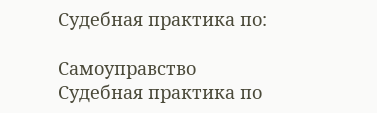Судебная практика по:

Самоуправство
Судебная практика по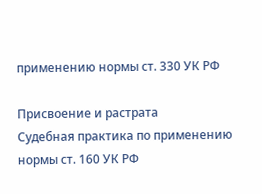применению нормы ст. 330 УК РФ

Присвоение и растрата
Судебная практика по применению нормы ст. 160 УК РФ